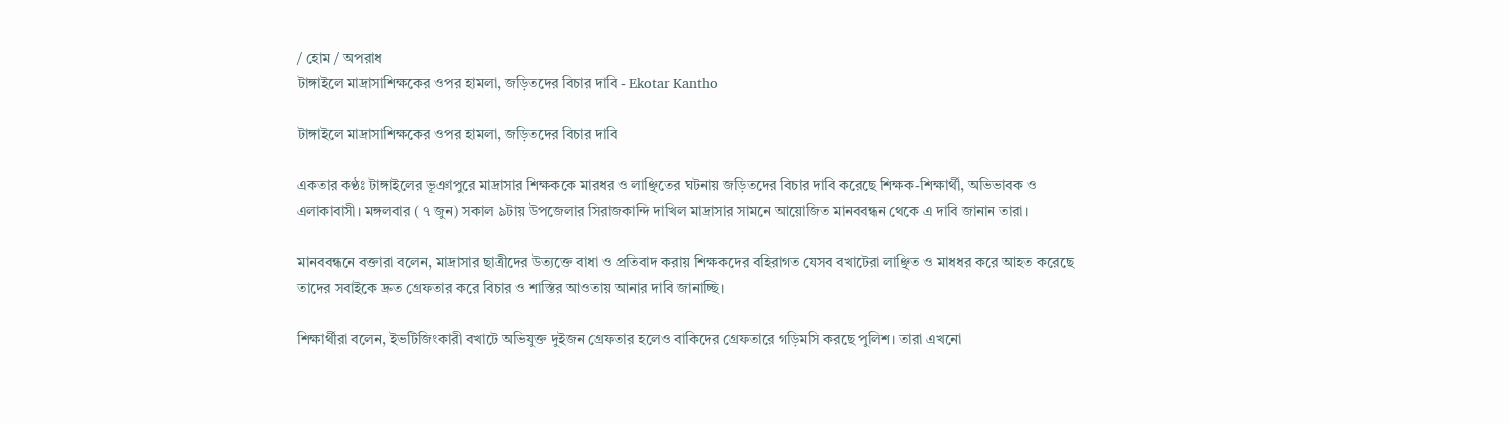/ হোম / অপরাধ
টাঙ্গাইলে মাদ্রাসাশিক্ষকের ওপর হামলা, জড়িতদের বিচার দাবি - Ekotar Kantho

টাঙ্গাইলে মাদ্রাসাশিক্ষকের ওপর হামলা, জড়িতদের বিচার দাবি

একতার কণ্ঠঃ টাঙ্গাইলের ভূঞাপুরে মাদ্রাসার শিক্ষককে মারধর ও লাঞ্ছিতের ঘটনায় জড়িতদের বিচার দাবি করেছে শিক্ষক-শিক্ষার্থী, অভিভাবক ও এলাকাবাসী। মঙ্গলবার ( ৭ জুন) সকাল ৯টায় উপজেলার সিরাজকান্দি দাখিল মাদ্রাসার সামনে আয়োজিত মানববন্ধন থেকে এ দাবি জানান তারা।

মানববন্ধনে বক্তারা বলেন, মাদ্রাসার ছাত্রীদের উত্যক্তে বাধা ও প্রতিবাদ করায় শিক্ষকদের বহিরাগত যেসব বখাটেরা লাঞ্ছিত ও মাধধর করে আহত করেছে তাদের সবাইকে দ্রুত গ্রেফতার করে বিচার ও শাস্তির আওতায় আনার দাবি জানাচ্ছি।

শিক্ষার্থীরা বলেন, ইভটিজিংকারী বখাটে অভিযুক্ত দুইজন গ্রেফতার হলেও বাকিদের গ্রেফতারে গড়িমসি করছে পুলিশ। তারা এখনো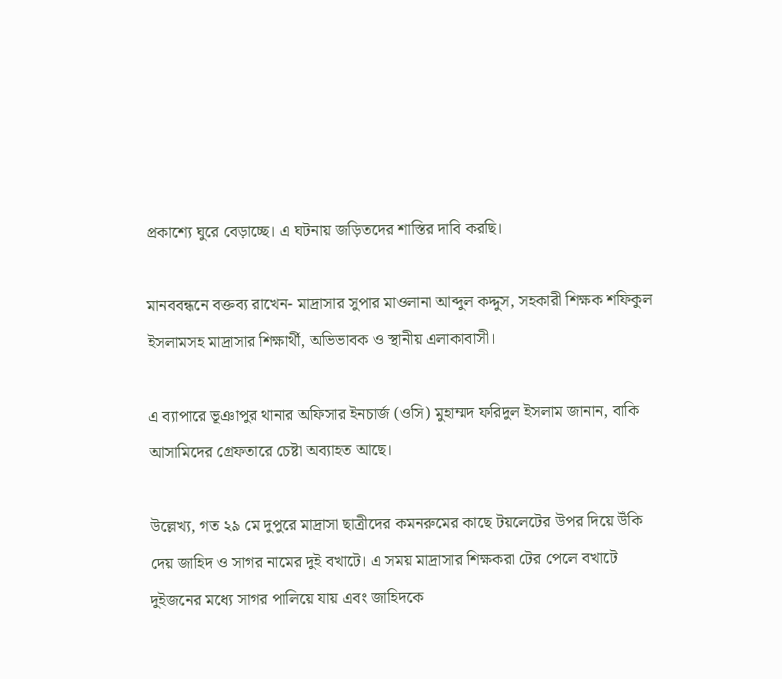প্রকাশ্যে ঘুরে বেড়াচ্ছে। এ ঘটনায় জড়িতদের শাস্তির দাবি করছি।

মানববন্ধনে বক্তব্য রাখেন- মাদ্রাসার সুপার মাওলানা আব্দুল কদ্দুস, সহকারী শিক্ষক শফিকুল ইসলামসহ মাদ্রাসার শিক্ষার্থী, অভিভাবক ও স্থানীয় এলাকাবাসী।

এ ব্যাপারে ভূঞাপুর থানার অফিসার ইনচার্জ (ওসি) মুহাম্মদ ফরিদুল ইসলাম জানান, বাকি আসামিদের গ্রেফতারে চেষ্টা অব্যাহত আছে।

উল্লেখ্য, গত ২৯ মে দুপুরে মাদ্রাসা ছাত্রীদের কমনরুমের কাছে টয়লেটের উপর দিয়ে উঁকি দেয় জাহিদ ও সাগর নামের দুই বখাটে। এ সময় মাদ্রাসার শিক্ষকরা টের পেলে বখাটে দুইজনের মধ্যে সাগর পালিয়ে যায় এবং জাহিদকে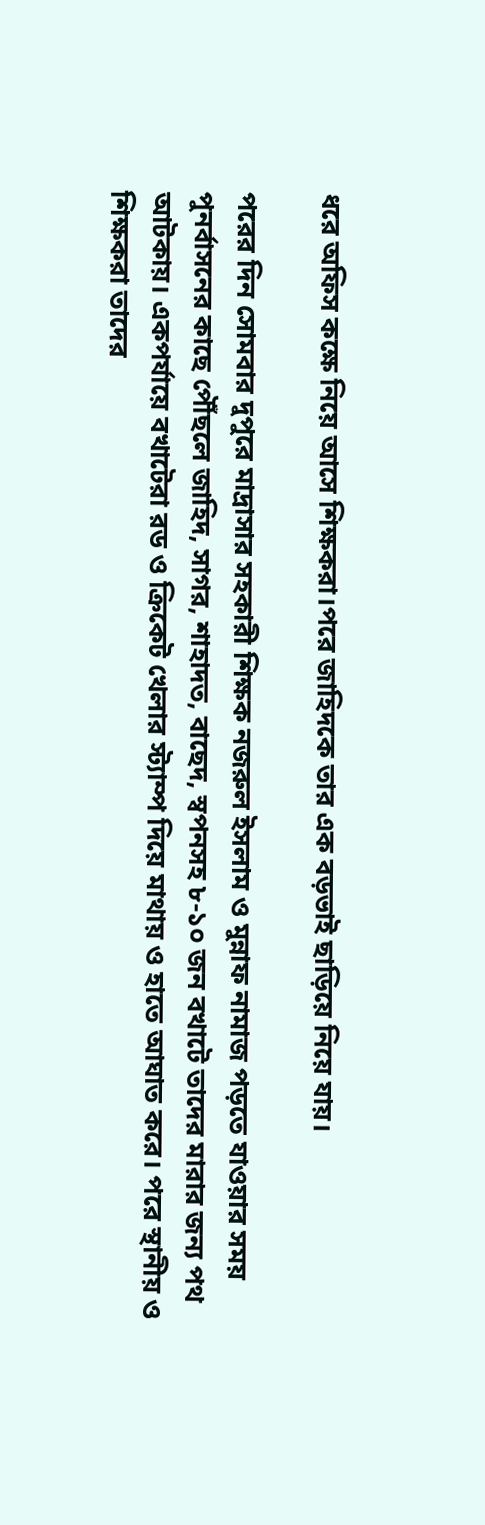ধরে অফিস কক্ষে নিয়ে আসে শিক্ষকরা।পরে জাহিদকে তার এক বড়ভাই ছাড়িয়ে নিয়ে যায়।

পরের দিন সোমবার দুপুরে মাদ্রাসার সহকারী শিক্ষক নজরুল ইসলাম ও মুন্নাফ নামাজ পড়তে যাওয়ার সময় পুনর্বাসনের কাছে পৌঁছলে জাহিদ, সাগর, শাহাদত, বাছেদ, স্বপনসহ ৮-১০ জন বখাটে তাদের মারার জন্য পথ আটকায়। একপর্যায়ে বখাটেরা রড ও ক্রিকেট খেলার স্ট্যাম্প দিয়ে মাথায় ও হাতে আঘাত করে। পরে স্থানীয় ও শিক্ষকরা তাদের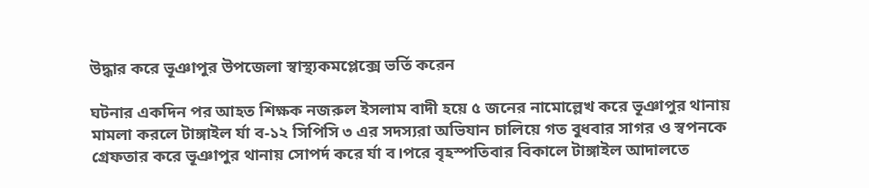উদ্ধার করে ভূঞাপুর উপজেলা স্বাস্থ্যকমপ্লেক্সে ভর্তি করেন

ঘটনার একদিন পর আহত শিক্ষক নজরুল ইসলাম বাদী হয়ে ৫ জনের নামোল্লেখ করে ভূঞাপুর থানায় মামলা করলে টাঙ্গাইল র্যা ব-১২ সিপিসি ৩ এর সদস্যরা অভিযান চালিয়ে গত বুধবার সাগর ও স্বপনকে গ্রেফতার করে ভূঞাপুর থানায় সোপর্দ করে র্যা ব।পরে বৃহস্পতিবার বিকালে টাঙ্গাইল আদালতে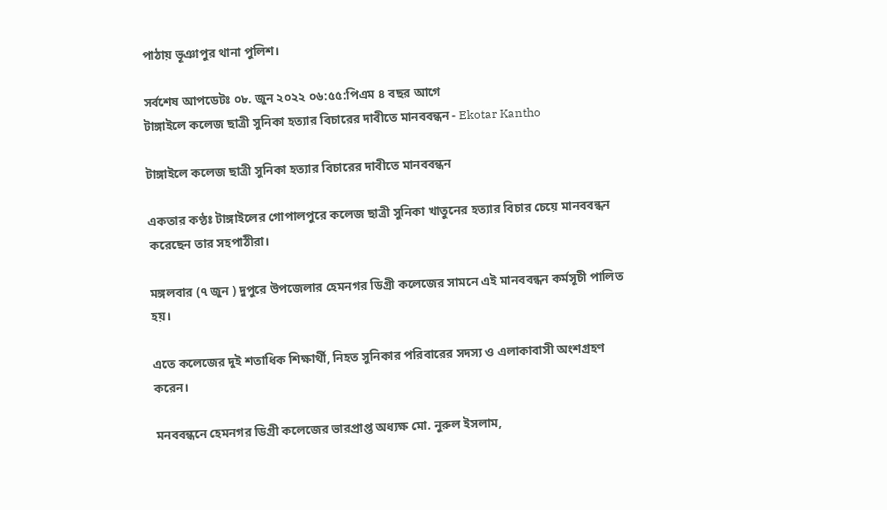পাঠায় ভূঞাপুর থানা পুলিশ।

সর্বশেষ আপডেটঃ ০৮. জুন ২০২২ ০৬:৫৫:পিএম ৪ বছর আগে
টাঙ্গাইলে কলেজ ছাত্রী সুনিকা হত্যার বিচারের দাবীতে মানববন্ধন - Ekotar Kantho

টাঙ্গাইলে কলেজ ছাত্রী সুনিকা হত্যার বিচারের দাবীতে মানববন্ধন

একতার কণ্ঠঃ টাঙ্গাইলের গোপালপুরে কলেজ ছাত্রী সুনিকা খাতুনের হত্যার বিচার চেয়ে মানববন্ধন করেছেন তার সহপাঠীরা।

মঙ্গলবার (৭ জুন ) দুপুরে উপজেলার হেমনগর ডিগ্রী কলেজের সামনে এই মানববন্ধন কর্মসূচী পালিত হয়।

এতে কলেজের দুই শতাধিক শিক্ষার্থী, নিহত সুনিকার পরিবারের সদস্য ও এলাকাবাসী অংশগ্রহণ করেন।

মনববন্ধনে হেমনগর ডিগ্রী কলেজের ভারপ্রাপ্ত অধ্যক্ষ মো. নুরুল ইসলাম,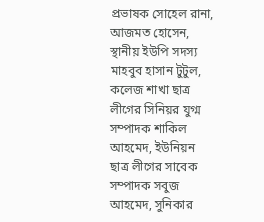প্রভাষক সোহেল রানা, আজমত হোসেন, স্থানীয় ইউপি সদস্য মাহবুব হাসান টুটুল, কলেজ শাখা ছাত্র লীগের সিনিয়র যুগ্ম সম্পাদক শাকিল আহমেদ, ইউনিয়ন ছাত্র লীগের সাবেক সম্পাদক সবুজ আহমেদ, সুনিকার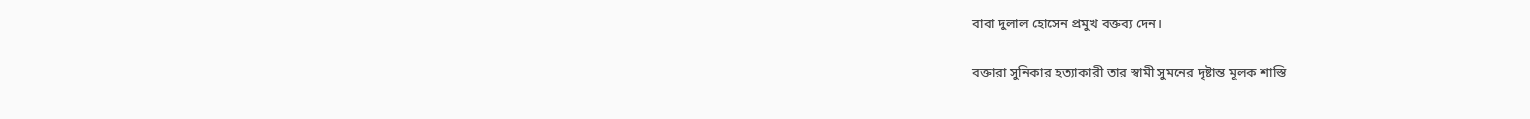বাবা দুলাল হোসেন প্রমুখ বক্তব্য দেন।

বক্তারা সুনিকার হত্যাকারী তার স্বামী সুমনের দৃষ্টান্ত মূলক শাস্তি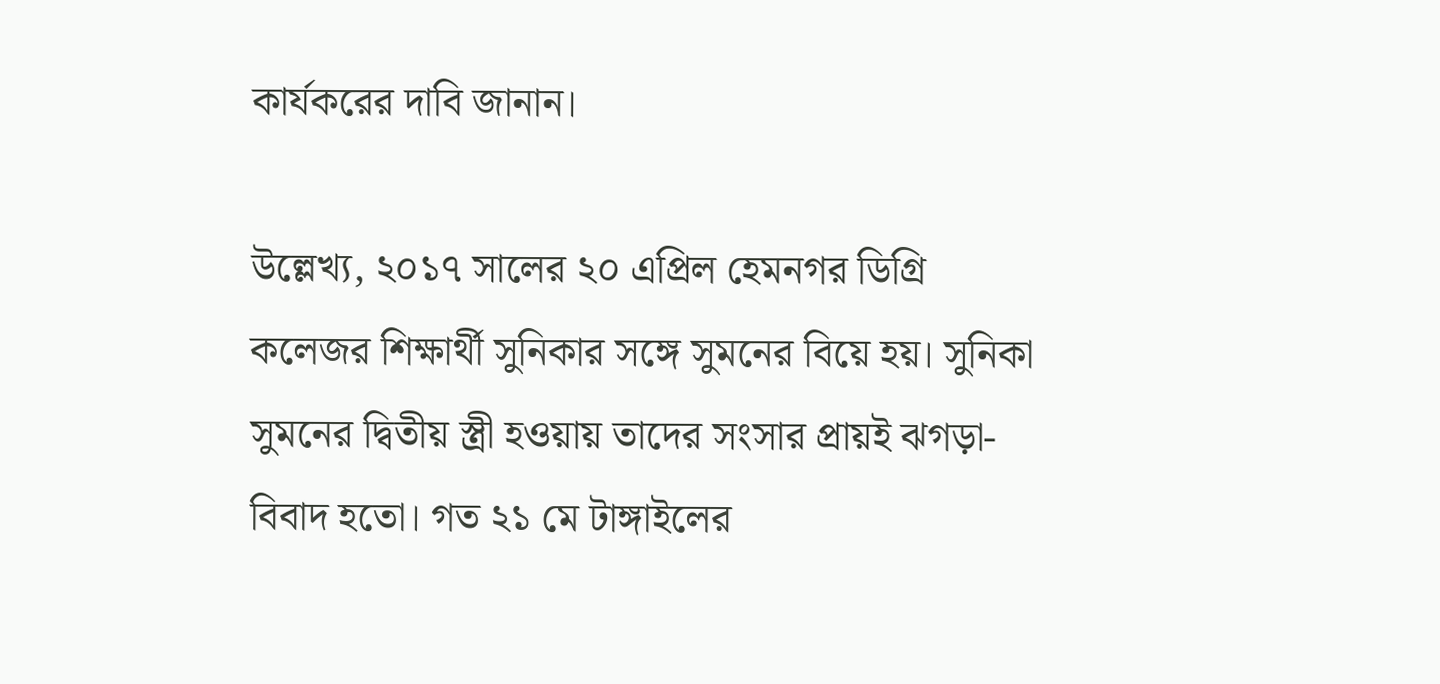কার্যকরের দাবি জানান।

উল্লেখ্য, ২০১৭ সালের ২০ এপ্রিল হেমনগর ডিগ্রি কলেজর শিক্ষার্থী সুনিকার সঙ্গে সুমনের বিয়ে হয়। সুনিকা সুমনের দ্বিতীয় স্ত্রী হওয়ায় তাদের সংসার প্রায়ই ঝগড়া-বিবাদ হতো। গত ২১ মে টাঙ্গাইলের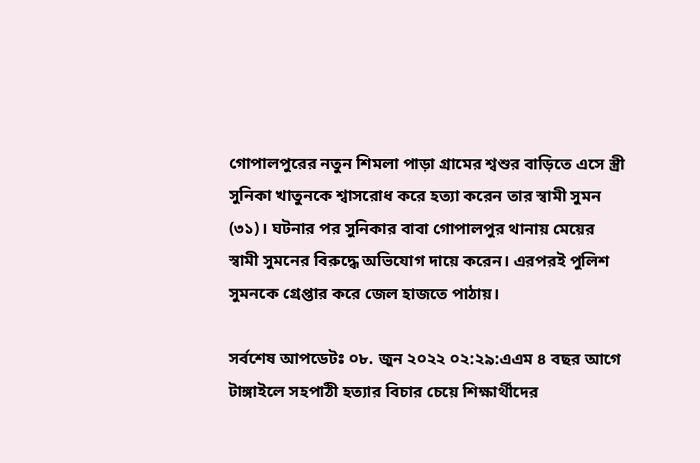গোপালপুরের নতুন শিমলা পাড়া গ্রামের শ্বশুর বাড়িতে এসে স্ত্রী সুনিকা খাতুনকে শ্বাসরোধ করে হত্যা করেন তার স্বামী সুমন (৩১)। ঘটনার পর সুনিকার বাবা গোপালপুর থানায় মেয়ের স্বামী সুমনের বিরুদ্ধে অভিযোগ দায়ে করেন। এরপরই পুলিশ সুমনকে গ্রেপ্তার করে জেল হাজতে পাঠায়।

সর্বশেষ আপডেটঃ ০৮. জুন ২০২২ ০২:২৯:এএম ৪ বছর আগে
টাঙ্গাইলে সহপাঠী হত্যার বিচার চেয়ে শিক্ষার্থীদের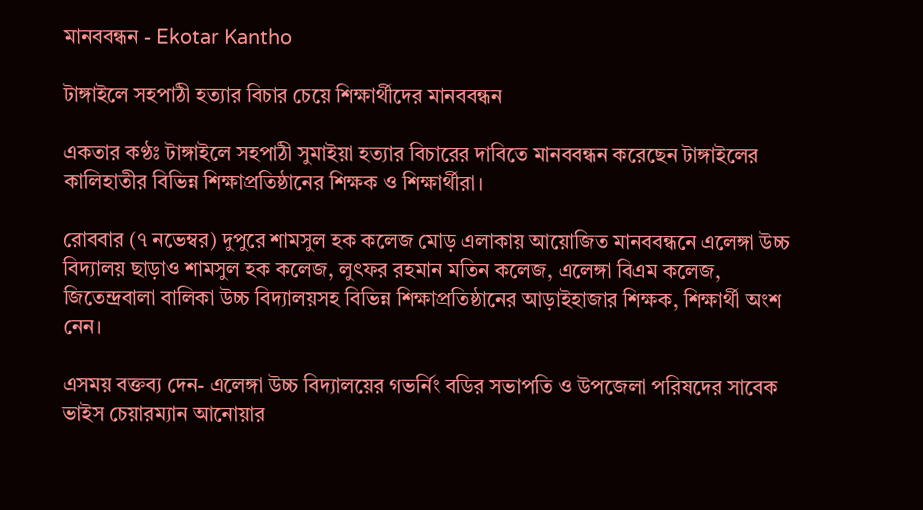মানববন্ধন - Ekotar Kantho

টাঙ্গাইলে সহপাঠী হত্যার বিচার চেয়ে শিক্ষার্থীদের মানববন্ধন

একতার কণ্ঠঃ টাঙ্গাইলে সহপাঠী সুমাইয়া হত্যার বিচারের দাবিতে মানববন্ধন করেছেন টাঙ্গাইলের কালিহাতীর বিভিন্ন শিক্ষাপ্রতিষ্ঠানের শিক্ষক ও শিক্ষার্থীরা।

রোববার (৭ নভেম্বর) দুপুরে শামসুল হক কলেজ মোড় এলাকায় আয়োজিত মানববন্ধনে এলেঙ্গা উচ্চ বিদ্যালয় ছাড়াও শামসুল হক কলেজ, লুৎফর রহমান মতিন কলেজ, এলেঙ্গা বিএম কলেজ, জিতেন্দ্রবালা বালিকা উচ্চ বিদ্যালয়সহ বিভিন্ন শিক্ষাপ্রতিষ্ঠানের আড়াইহাজার শিক্ষক, শিক্ষার্থী অংশ নেন।

এসময় বক্তব্য দেন- এলেঙ্গা উচ্চ বিদ্যালয়ের গভর্নিং বডির সভাপতি ও উপজেলা পরিষদের সাবেক ভাইস চেয়ারম্যান আনোয়ার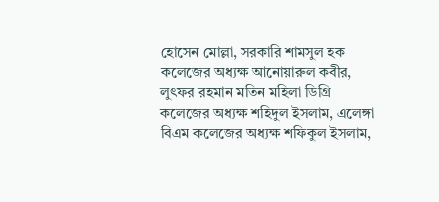হোসেন মোল্লা, সরকারি শামসুল হক কলেজের অধ্যক্ষ আনোয়ারুল কবীর, লুৎফর রহমান মতিন মহিলা ডিগ্রি কলেজের অধ্যক্ষ শহিদুল ইসলাম, এলেঙ্গা বিএম কলেজের অধ্যক্ষ শফিকুল ইসলাম,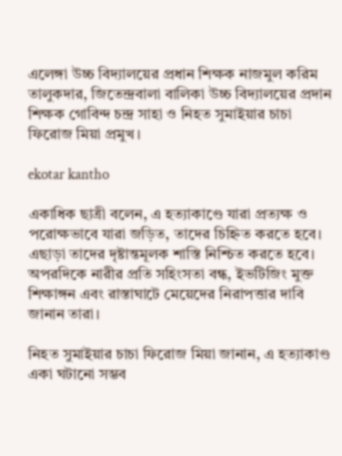এলেঙ্গা উচ্চ বিদ্যালয়ের প্রধান শিক্ষক নাজমুল করিম তালুকদার, জিতেন্দ্রবালা বালিকা উচ্চ বিদ্যালয়ের প্রদান শিক্ষক গোবিন্দ চন্দ্র সাহা ও নিহত সুমাইয়ার চাচা ফিরোজ মিয়া প্রমুখ।

ekotar kantho

একাধিক ছাত্রী বলেন, এ হত্যাকাণ্ডে যারা প্রত্যক্ষ ও পরোক্ষভাবে যারা জড়িত, তাদের চিহ্নিত করতে হবে। এছাড়া তাদের দৃষ্টান্তমূলক শাস্তি নিশ্চিত করতে হবে। অপরদিকে নারীর প্রতি সহিংসতা বন্ধ, ইভটিজিং মুক্ত শিক্ষাঙ্গন এবং রাস্তাঘাটে মেয়েদের নিরাপত্তার দাবি জানান তারা।

নিহত সুমাইয়ার চাচা ফিরোজ মিয়া জানান, এ হত্যাকাণ্ড একা ঘটানো সম্ভব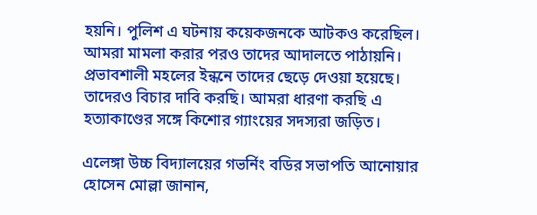হয়নি। পুলিশ এ ঘটনায় কয়েকজনকে আটকও করেছিল। আমরা মামলা করার পরও তাদের আদালতে পাঠায়নি। প্রভাবশালী মহলের ইন্ধনে তাদের ছেড়ে দেওয়া হয়েছে। তাদেরও বিচার দাবি করছি। আমরা ধারণা করছি এ হত্যাকাণ্ডের সঙ্গে কিশোর গ্যাংয়ের সদস্যরা জড়িত।

এলেঙ্গা উচ্চ বিদ্যালয়ের গভর্নিং বডির সভাপতি আনোয়ার হোসেন মোল্লা জানান,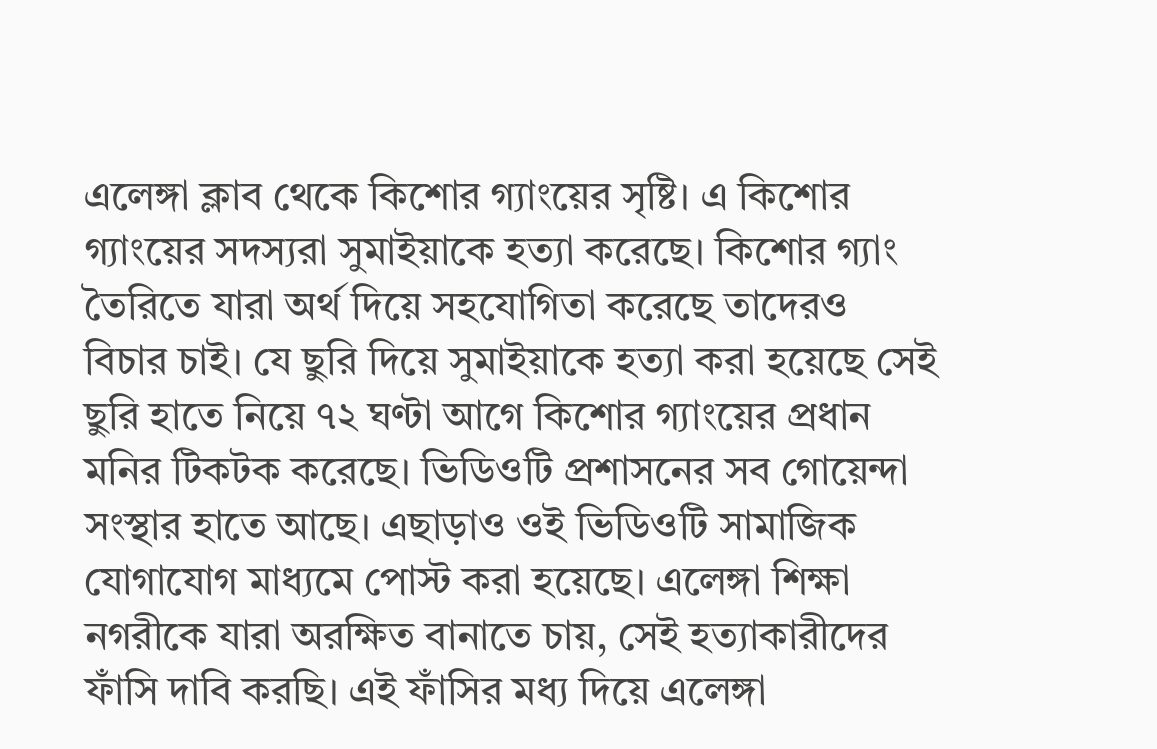এলেঙ্গা ক্লাব থেকে কিশোর গ্যাংয়ের সৃষ্টি। এ কিশোর গ্যাংয়ের সদস্যরা সুমাইয়াকে হত্যা করেছে। কিশোর গ্যাং তৈরিতে যারা অর্থ দিয়ে সহযোগিতা করেছে তাদেরও বিচার চাই। যে ছুরি দিয়ে সুমাইয়াকে হত্যা করা হয়েছে সেই ছুরি হাতে নিয়ে ৭২ ঘণ্টা আগে কিশোর গ্যাংয়ের প্রধান মনির টিকটক করেছে। ভিডিওটি প্রশাসনের সব গোয়েন্দা সংস্থার হাতে আছে। এছাড়াও ওই ভিডিওটি সামাজিক যোগাযোগ মাধ্যমে পোস্ট করা হয়েছে। এলেঙ্গা শিক্ষা নগরীকে যারা অরক্ষিত বানাতে চায়, সেই হত্যাকারীদের ফাঁসি দাবি করছি। এই ফাঁসির মধ্য দিয়ে এলেঙ্গা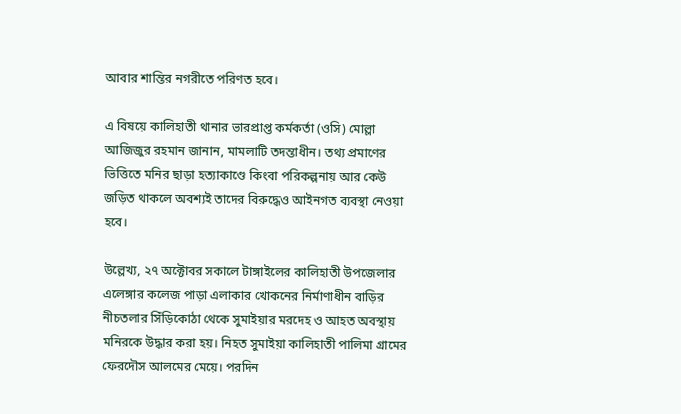আবার শান্তির নগরীতে পরিণত হবে।

এ বিষয়ে কালিহাতী থানার ভারপ্রাপ্ত কর্মকর্তা (ওসি) মোল্লা আজিজুর রহমান জানান, মামলাটি তদন্তাধীন। তথ্য প্রমাণের ভিত্তিতে মনির ছাড়া হত্যাকাণ্ডে কিংবা পরিকল্পনায় আর কেউ জড়িত থাকলে অবশ্যই তাদের বিরুদ্ধেও আইনগত ব্যবস্থা নেওয়া হবে।

উল্লেখ্য, ২৭ অক্টোবর সকালে টাঙ্গাইলের কালিহাতী উপজেলার এলেঙ্গার কলেজ পাড়া এলাকার খোকনের নির্মাণাধীন বাড়ির নীচতলার সিঁড়িকোঠা থেকে সুমাইয়ার মরদেহ ও আহত অবস্থায় মনিরকে উদ্ধার করা হয়। নিহত সুমাইয়া কালিহাতী পালিমা গ্রামের ফেরদৌস আলমের মেয়ে। পরদিন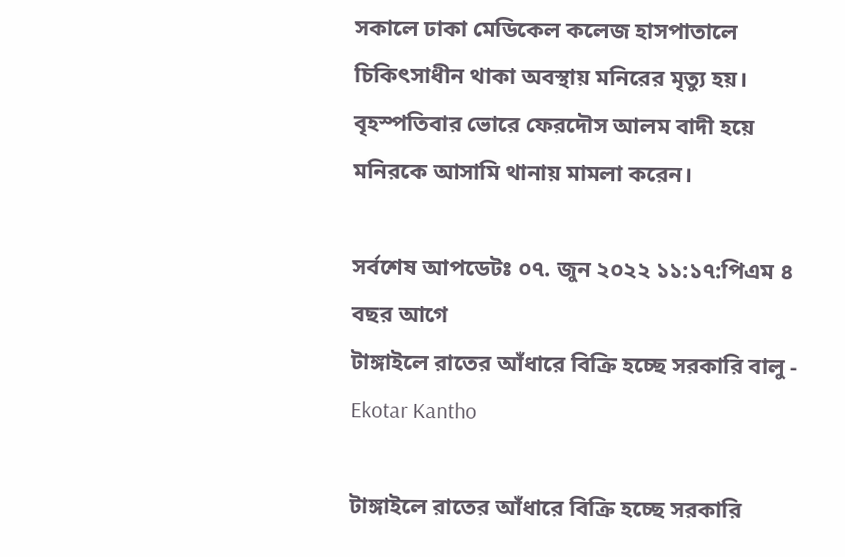সকালে ঢাকা মেডিকেল কলেজ হাসপাতালে চিকিৎসাধীন থাকা অবস্থায় মনিরের মৃত্যু হয়। বৃহস্পতিবার ভোরে ফেরদৌস আলম বাদী হয়ে মনিরকে আসামি থানায় মামলা করেন।

সর্বশেষ আপডেটঃ ০৭. জুন ২০২২ ১১:১৭:পিএম ৪ বছর আগে
টাঙ্গাইলে রাতের আঁধারে বিক্রি হচ্ছে সরকারি বালু - Ekotar Kantho

টাঙ্গাইলে রাতের আঁধারে বিক্রি হচ্ছে সরকারি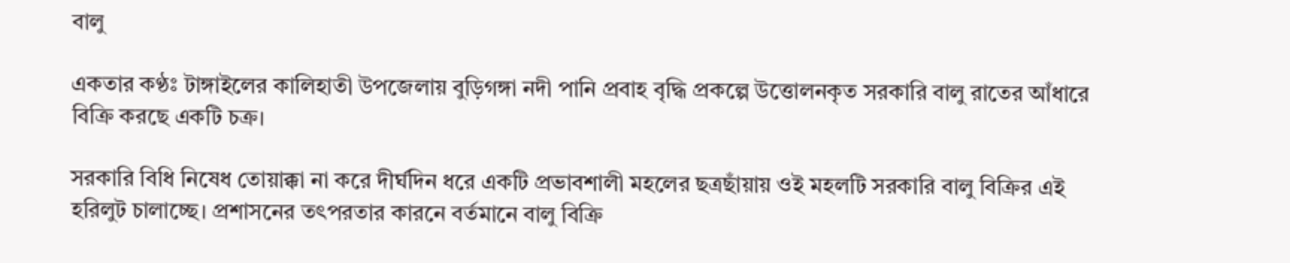বালু

একতার কণ্ঠঃ টাঙ্গাইলের কালিহাতী উপজেলায় বুড়িগঙ্গা নদী পানি প্রবাহ বৃদ্ধি প্রকল্পে উত্তোলনকৃত সরকারি বালু রাতের আঁধারে বিক্রি করছে একটি চক্র।

সরকারি বিধি নিষেধ তোয়াক্কা না করে দীর্ঘদিন ধরে একটি প্রভাবশালী মহলের ছত্রছাঁয়ায় ওই মহলটি সরকারি বালু বিক্রির এই হরিলুট চালাচ্ছে। প্রশাসনের তৎপরতার কারনে বর্তমানে বালু বিক্রি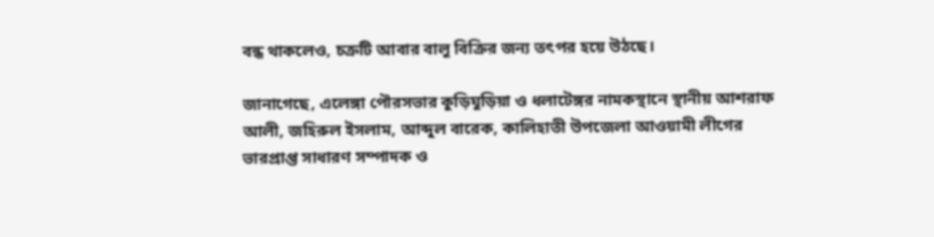বন্ধ থাকলেও, চক্রটি আবার বালু বিক্রির জন্য তৎপর হয়ে উঠছে।

জানাগেছে, এলেঙ্গা পৌরসভার কুড়িঘুড়িয়া ও ধলাটেঙ্গর নামকস্থানে স্থানীয় আশরাফ আলী, জহিরুল ইসলাম, আব্দুল বারেক, কালিহাতী উপজেলা আওয়ামী লীগের ভারপ্রাপ্ত সাধারণ সম্পাদক ও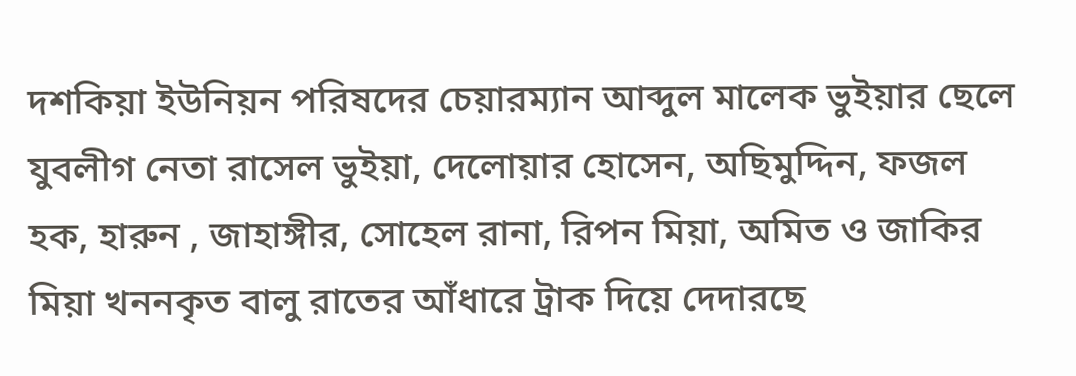দশকিয়া ইউনিয়ন পরিষদের চেয়ারম্যান আব্দুল মালেক ভুইয়ার ছেলে যুবলীগ নেতা রাসেল ভুইয়া, দেলোয়ার হোসেন, অছিমুদ্দিন, ফজল হক, হারুন , জাহাঙ্গীর, সোহেল রানা, রিপন মিয়া, অমিত ও জাকির মিয়া খননকৃত বালু রাতের আঁধারে ট্রাক দিয়ে দেদারছে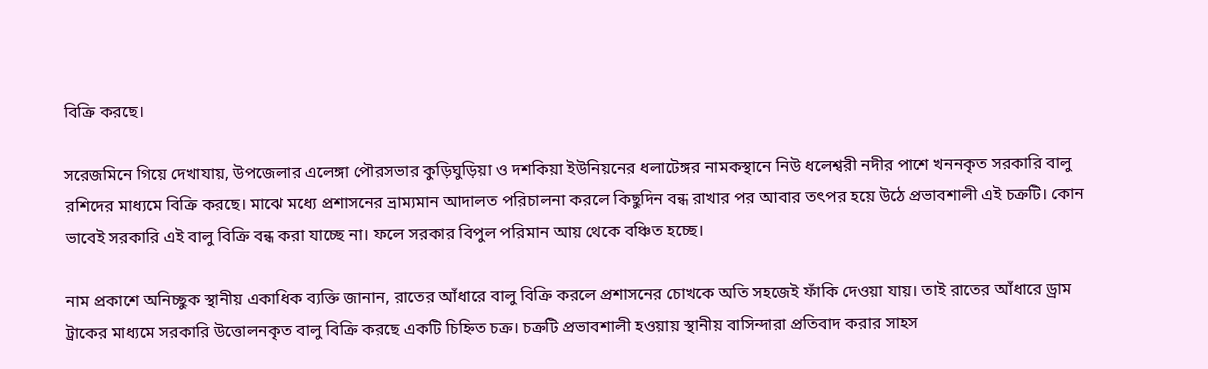বিক্রি করছে।

সরেজমিনে গিয়ে দেখাযায়, উপজেলার এলেঙ্গা পৌরসভার কুড়িঘুড়িয়া ও দশকিয়া ইউনিয়নের ধলাটেঙ্গর নামকস্থানে নিউ ধলেশ্বরী নদীর পাশে খননকৃত সরকারি বালু রশিদের মাধ্যমে বিক্রি করছে। মাঝে মধ্যে প্রশাসনের ভ্রাম্যমান আদালত পরিচালনা করলে কিছুদিন বন্ধ রাখার পর আবার তৎপর হয়ে উঠে প্রভাবশালী এই চক্রটি। কোন ভাবেই সরকারি এই বালু বিক্রি বন্ধ করা যাচ্ছে না। ফলে সরকার বিপুল পরিমান আয় থেকে বঞ্চিত হচ্ছে।

নাম প্রকাশে অনিচ্ছুক স্থানীয় একাধিক ব্যক্তি জানান, রাতের আঁধারে বালু বিক্রি করলে প্রশাসনের চোখকে অতি সহজেই ফাঁকি দেওয়া যায়। তাই রাতের আঁধারে ড্রাম ট্রাকের মাধ্যমে সরকারি উত্তোলনকৃত বালু বিক্রি করছে একটি চিহ্নিত চক্র। চক্রটি প্রভাবশালী হওয়ায় স্থানীয় বাসিন্দারা প্রতিবাদ করার সাহস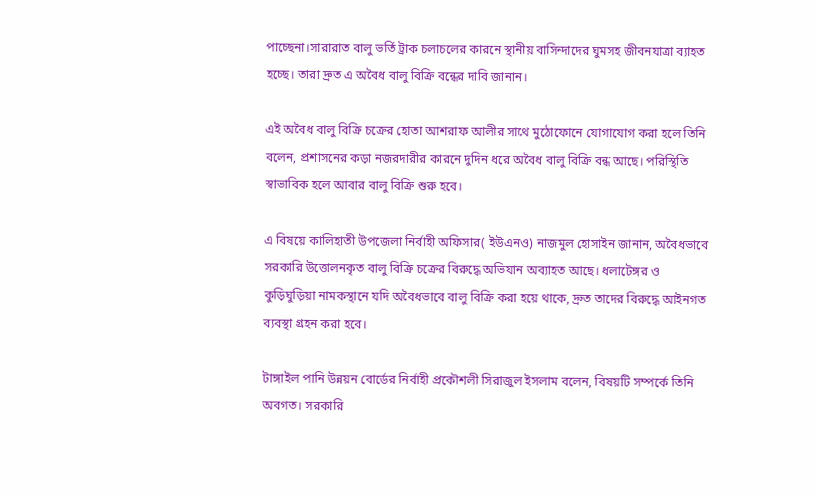পাচ্ছেনা।সারারাত বালু ভর্তি ট্রাক চলাচলের কারনে স্থানীয় বাসিন্দাদের ঘুমসহ জীবনযাত্রা ব্যাহত হচ্ছে। তারা দ্রুত এ অবৈধ বালু বিক্রি বন্ধের দাবি জানান।

এই অবৈধ বালু বিক্রি চক্রের হোতা আশরাফ আলীর সাথে মুঠোফোনে যোগাযোগ করা হলে তিনি বলেন, প্রশাসনের কড়া নজরদারীর কারনে দুদিন ধরে অবৈধ বালু বিক্রি বন্ধ আছে। পরিস্থিতি স্বাভাবিক হলে আবার বালু বিক্রি শুরু হবে।

এ বিষয়ে কালিহাতী উপজেলা নির্বাহী অফিসার( ইউএনও) নাজমুল হোসাইন জানান, অবৈধভাবে সরকারি উত্তোলনকৃত বালু বিক্রি চক্রের বিরুদ্ধে অভিযান অব্যাহত আছে। ধলাটেঙ্গর ও কুড়িঘুড়িয়া নামকস্থানে যদি অবৈধভাবে বালু বিক্রি করা হয়ে থাকে, দ্রুত তাদের বিরুদ্ধে আইনগত ব্যবস্থা গ্রহন করা হবে।

টাঙ্গাইল পানি উন্নয়ন বোর্ডের নির্বাহী প্রকৌশলী সিরাজুল ইসলাম বলেন, বিষয়টি সম্পর্কে তিনি অবগত। সরকারি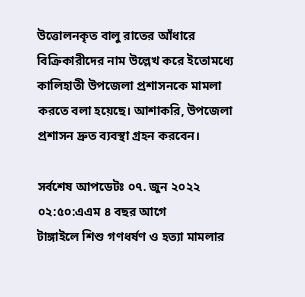উত্তোলনকৃত বালু রাতের আঁধারে বিক্রিকারীদের নাম উল্লেখ করে ইতোমধ্যে কালিহাতী উপজেলা প্রশাসনকে মামলা করতে বলা হয়েছে। আশাকরি, উপজেলা প্রশাসন দ্রুত ব্যবস্থা গ্রহন করবেন।

সর্বশেষ আপডেটঃ ০৭. জুন ২০২২ ০২:৫০:এএম ৪ বছর আগে
টাঙ্গাইলে শিশু গণধর্ষণ ও হত্যা মামলার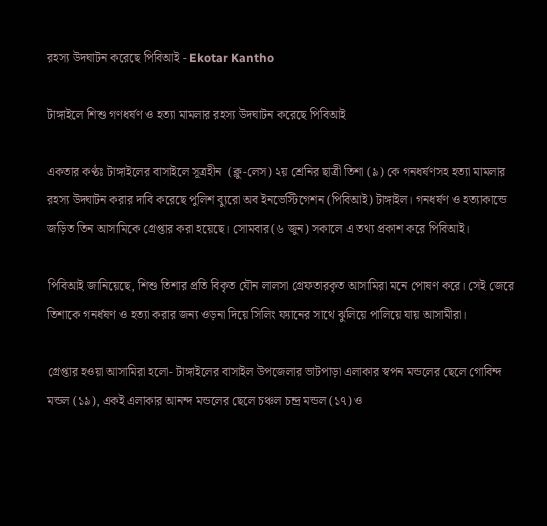রহস্য উদঘাটন করেছে পিবিআই - Ekotar Kantho

টাঙ্গাইলে শিশু গণধর্ষণ ও হত্যা মামলার রহস্য উদঘাটন করেছে পিবিআই

একতার কণ্ঠঃ টাঙ্গাইলের বাসাইলে সূত্রহীন  (ক্লু-লেস) ২য় শ্রেনির ছাত্রী তিশা (৯) কে গনধর্ষণসহ হত্যা মামলার রহস্য উদ্ঘাটন করার দাবি করেছে পুলিশ ব্যুরো অব ইনভেস্টিগেশন (পিবিআই) টাঙ্গাইল। গনধর্ষণ ও হত্যাকান্ডে জড়িত তিন আসামিকে গ্রেপ্তার করা হয়েছে। সোমবার(৬ জুন) সকালে এ তথ্য প্রকাশ করে পিবিআই।

পিবিআই জানিয়েছে, শিশু তিশার প্রতি বিকৃত যৌন লালসা গ্রেফতারকৃত আসামিরা মনে পোষণ করে। সেই জেরে তিশাকে গনর্ধষণ ও হত্যা করার জন্য ওড়না দিয়ে সিলিং ফ্যানের সাথে ঝুলিয়ে পালিয়ে যায় আসামীরা।

গ্রেপ্তার হওয়া আসামিরা হলো- টাঙ্গাইলের বাসাইল উপজেলার ভাটপাড়া এলাকার স্বপন মন্ডলের ছেলে গোবিন্দ মন্ডল (১৯), একই এলাকার আনন্দ মন্ডলের ছেলে চঞ্চল চন্দ্র মন্ডল (১৭) ও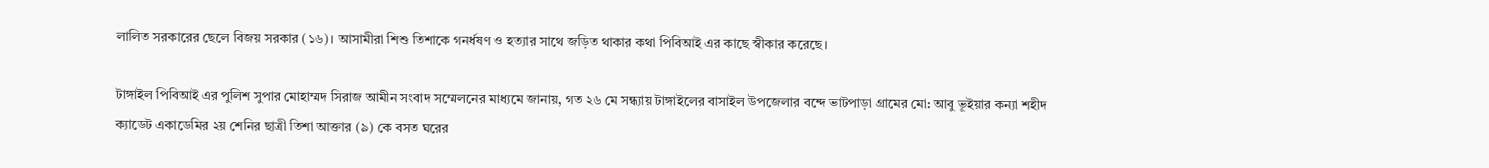লালিত সরকারের ছেলে বিজয় সরকার (১৬)। আসামীরা শিশু তিশাকে গনর্ধষণ ও হত্যার সাথে জড়িত থাকার কথা পিবিআই এর কাছে স্বীকার করেছে।

টাঙ্গাইল পিবিআই এর পুলিশ সুপার মোহাম্মদ সিরাজ আমীন সংবাদ সম্মেলনের মাধ্যমে জানায়, গত ২৬ মে সন্ধ্যায় টাঙ্গাইলের বাসাইল উপজেলার বন্দে ভাটপাড়া গ্রামের মো: আবু ভূইয়ার কন্যা শহীদ ক্যাডেট একাডেমির ২য় শেনির ছাত্রী তিশা আক্তার (৯) কে বসত ঘরের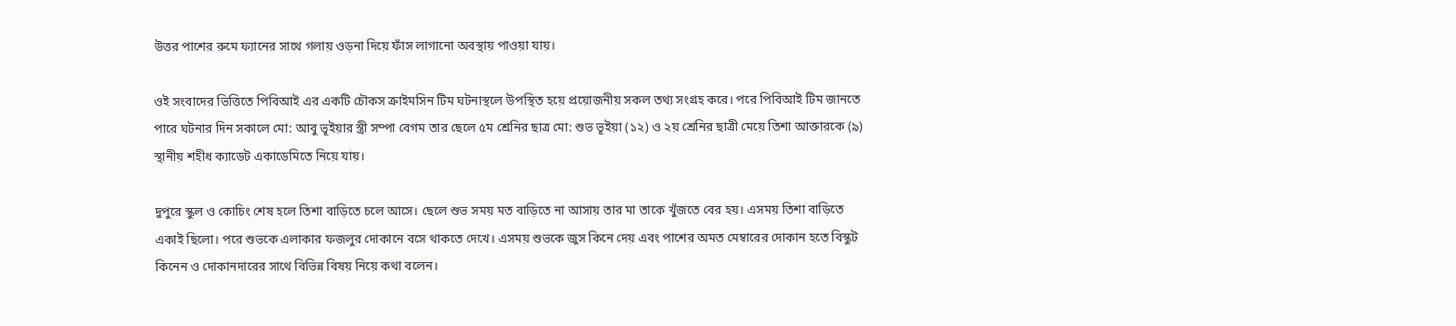উত্তর পাশের রুমে ফ্যানের সাথে গলায় ওড়না দিয়ে ফাঁস লাগানো অবস্থায় পাওয়া যায়।

ওই সংবাদের ভিত্তিতে পিবিআই এর একটি চৌকস ক্রাইমসিন টিম ঘটনাস্থলে উপস্থিত হয়ে প্রয়োজনীয় সকল তথ্য সংগ্রহ করে। পরে পিবিআই টিম জানতে পারে ঘটনার দিন সকালে মো: আবু ভূইয়ার স্ত্রী সম্পা বেগম তার ছেলে ৫ম শ্রেনির ছাত্র মো: শুভ ভূইয়া (১২) ও ২য় শ্রেনির ছাত্রী মেয়ে তিশা আক্তারকে (৯) স্থানীয় শহীধ ক্যাডেট একাডেমিতে নিয়ে যায়।

দুপুরে স্কুল ও কোচিং শেষ হলে তিশা বাড়িতে চলে আসে। ছেলে শুভ সময় মত বাড়িতে না আসায় তার মা তাকে খুঁজতে বের হয়। এসময় তিশা বাড়িতে একাই ছিলো। পরে শুভকে এলাকার ফজলুর দোকানে বসে থাকতে দেখে। এসময় শুভকে জুস কিনে দেয় এবং পাশের অমত মেম্বারের দোকান হতে বিস্কুট কিনেন ও দোকানদারের সাথে বিভিন্ন বিষয় নিয়ে কথা বলেন।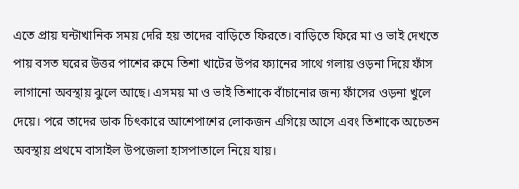এতে প্রায় ঘন্টাখানিক সময় দেরি হয় তাদের বাড়িতে ফিরতে। বাড়িতে ফিরে মা ও ভাই দেখতে পায় বসত ঘরের উত্তর পাশের রুমে তিশা খাটের উপর ফ্যানের সাথে গলায় ওড়না দিয়ে ফাঁস লাগানো অবস্থায় ঝুলে আছে। এসময় মা ও ভাই তিশাকে বাঁচানোর জন্য ফাঁসের ওড়না খুলে দেয়ে। পরে তাদের ডাক চিৎকারে আশেপাশের লোকজন এগিয়ে আসে এবং তিশাকে অচেতন অবস্থায় প্রথমে বাসাইল উপজেলা হাসপাতালে নিয়ে যায়।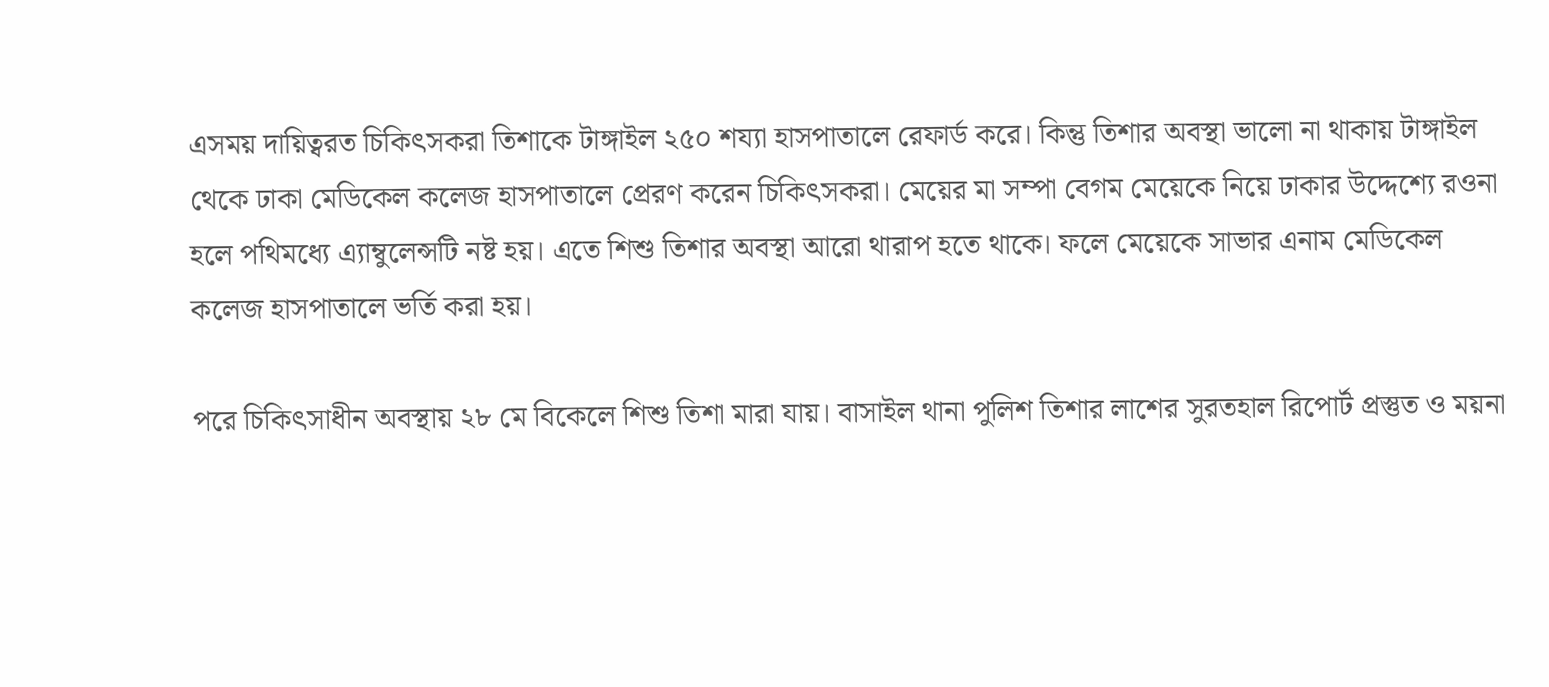এসময় দায়িত্বরত চিকিৎসকরা তিশাকে টাঙ্গাইল ২৫০ শয্যা হাসপাতালে রেফার্ড করে। কিন্তু তিশার অবস্থা ভালো না থাকায় টাঙ্গাইল থেকে ঢাকা মেডিকেল কলেজ হাসপাতালে প্রেরণ করেন চিকিৎসকরা। মেয়ের মা সম্পা বেগম মেয়েকে নিয়ে ঢাকার উদ্দেশ্যে রওনা হলে পথিমধ্যে এ্যাম্বুলেন্সটি নষ্ট হয়। এতে শিশু তিশার অবস্থা আরো থারাপ হতে থাকে। ফলে মেয়েকে সাভার এনাম মেডিকেল কলেজ হাসপাতালে ভর্তি করা হয়।

পরে চিকিৎসাধীন অবস্থায় ২৮ মে বিকেলে শিশু তিশা মারা যায়। বাসাইল থানা পুলিশ তিশার লাশের সুরতহাল রিপোর্ট প্রস্তুত ও ময়না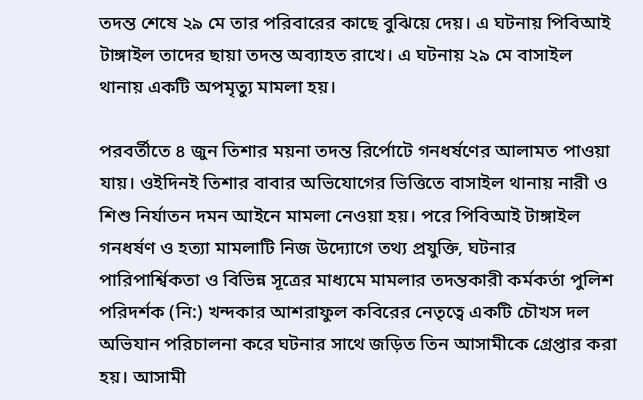তদন্ত শেষে ২৯ মে তার পরিবারের কাছে বুঝিয়ে দেয়। এ ঘটনায় পিবিআই টাঙ্গাইল তাদের ছায়া তদন্ত অব্যাহত রাখে। এ ঘটনায় ২৯ মে বাসাইল থানায় একটি অপমৃত্যু মামলা হয়।

পরবর্তীতে ৪ জুন তিশার ময়না তদন্ত রির্পোটে গনধর্ষণের আলামত পাওয়া যায়। ওইদিনই তিশার বাবার অভিযোগের ভিত্তিতে বাসাইল থানায় নারী ও শিশু নির্যাতন দমন আইনে মামলা নেওয়া হয়। পরে পিবিআই টাঙ্গাইল গনধর্ষণ ও হত্যা মামলাটি নিজ উদ্যোগে তথ্য প্রযুক্তি, ঘটনার পারিপার্শ্বিকতা ও বিভিন্ন সূত্রের মাধ্যমে মামলার তদন্তকারী কর্মকর্তা পুলিশ পরিদর্শক (নি:) খন্দকার আশরাফুল কবিরের নেতৃত্বে একটি চৌখস দল অভিযান পরিচালনা করে ঘটনার সাথে জড়িত তিন আসামীকে গ্রেপ্তার করা হয়। আসামী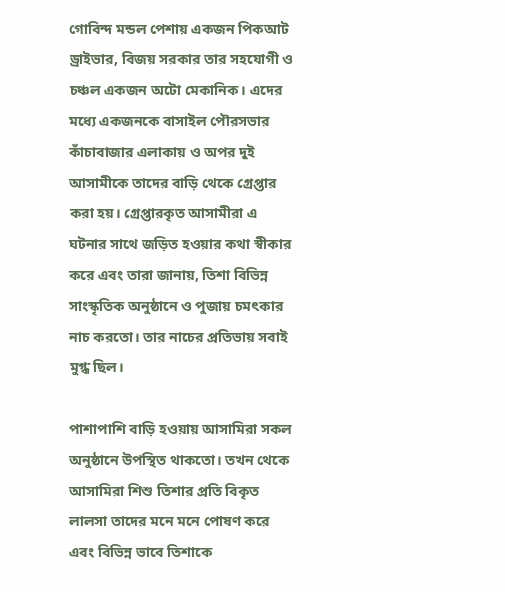গোবিন্দ মন্ডল পেশায় একজন পিকআট ড্রাইভার, বিজয় সরকার তার সহযোগী ও চঞ্চল একজন অটো মেকানিক। এদের মধ্যে একজনকে বাসাইল পৌরসভার কাঁচাবাজার এলাকায় ও অপর দুই আসামীকে তাদের বাড়ি থেকে গ্রেপ্তার করা হয়। গ্রেপ্তারকৃত আসামীরা এ ঘটনার সাথে জড়িত হওয়ার কথা স্বীকার করে এবং তারা জানায়, তিশা বিভিন্ন সাংস্কৃতিক অনুষ্ঠানে ও পুজায় চমৎকার নাচ করতো। তার নাচের প্রতিভায় সবাই মুগ্ধ ছিল।

পাশাপাশি বাড়ি হওয়ায় আসামিরা সকল অনুষ্ঠানে উপস্থিত থাকতো। তখন থেকে আসামিরা শিশু তিশার প্রতি বিকৃত লালসা তাদের মনে মনে পোষণ করে এবং বিভিন্ন ভাবে তিশাকে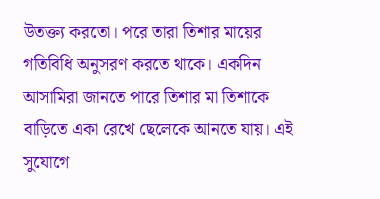উতক্ত্য করতো। পরে তারা তিশার মায়ের গতিবিধি অনুসরণ করতে থাকে। একদিন আসামিরা জানতে পারে তিশার মা তিশাকে বাড়িতে একা রেখে ছেলেকে আনতে যায়। এই সুযোগে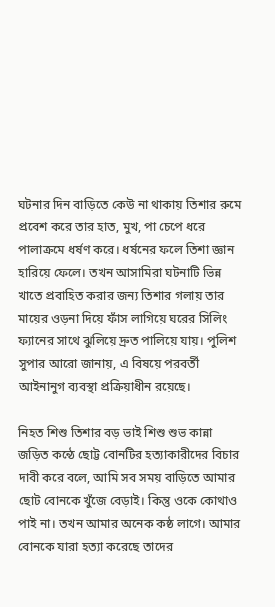ঘটনার দিন বাড়িতে কেউ না থাকায় তিশার রুমে প্রবেশ করে তার হাত, মুখ, পা চেপে ধরে পালাক্রমে ধর্ষণ করে। ধর্ষনের ফলে তিশা জ্ঞান হারিয়ে ফেলে। তখন আসামিরা ঘটনাটি ভিন্ন খাতে প্রবাহিত করার জন্য তিশার গলায় তার মায়ের ওড়না দিয়ে ফাঁস লাগিয়ে ঘরের সিলিং ফ্যানের সাথে ঝুলিয়ে দ্রুত পালিয়ে যায়। পুলিশ সুপার আরো জানায়, এ বিষয়ে পরবর্তী আইনানুগ ব্যবস্থা প্রক্রিয়াধীন রয়েছে।

নিহত শিশু তিশার বড় ভাই শিশু শুভ কান্না জড়িত কন্ঠে ছোট্ট বোনটির হত্যাকারীদের বিচার দাবী করে বলে, আমি সব সময় বাড়িতে আমার ছোট বোনকে খুঁজে বেড়াই। কিন্তু ওকে কোথাও পাই না। তখন আমার অনেক কষ্ঠ লাগে। আমার বোনকে যারা হত্যা করেছে তাদের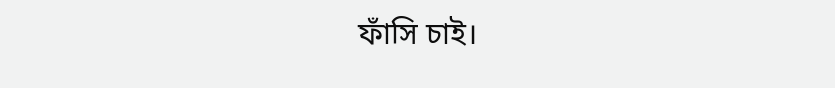ফাঁসি চাই।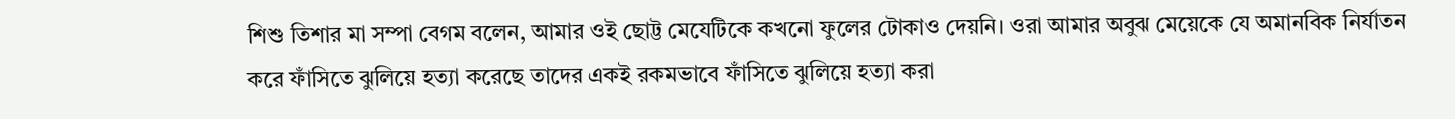শিশু তিশার মা সম্পা বেগম বলেন, আমার ওই ছোট্ট মেযেটিকে কখনো ফুলের টোকাও দেয়নি। ওরা আমার অবুঝ মেয়েকে যে অমানবিক নির্যাতন করে ফাঁসিতে ঝুলিয়ে হত্যা করেছে তাদের একই রকমভাবে ফাঁসিতে ঝুলিয়ে হত্যা করা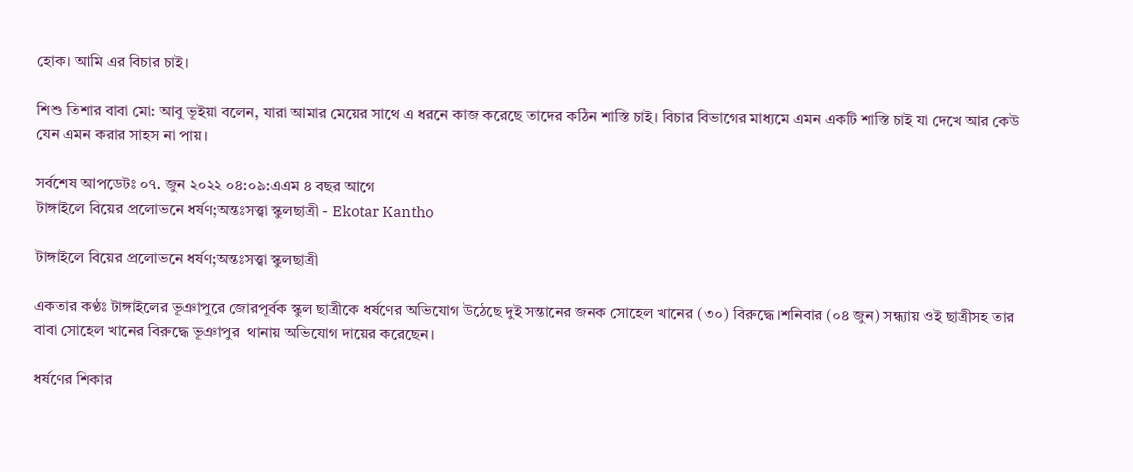হোক। আমি এর বিচার চাই।

শিশু তিশার বাবা মো: আবু ভূইয়া বলেন, যারা আমার মেয়ের সাথে এ ধরনে কাজ করেছে তাদের কঠিন শাস্তি চাই। বিচার বিভাগের মাধ্যমে এমন একটি শাস্তি চাই যা দেখে আর কেউ যেন এমন করার সাহস না পায়।

সর্বশেষ আপডেটঃ ০৭. জুন ২০২২ ০৪:০৯:এএম ৪ বছর আগে
টাঙ্গাইলে বিয়ের প্রলোভনে ধর্ষণ;অন্তঃসত্ত্বা স্কুলছাত্রী - Ekotar Kantho

টাঙ্গাইলে বিয়ের প্রলোভনে ধর্ষণ;অন্তঃসত্ত্বা স্কুলছাত্রী

একতার কণ্ঠঃ টাঙ্গাইলের ভূঞাপুরে জোরপূর্বক স্কুল ছাত্রীকে ধর্ষণের অভিযোগ উঠেছে দুই সন্তানের জনক সোহেল খানের (৩০) বিরুদ্ধে।শনিবার (০৪ জুন) সন্ধ্যায় ওই ছাত্রীসহ তার বাবা সোহেল খানের বিরুদ্ধে ভূঞাপুর  থানায় অভিযোগ দায়ের করেছেন।

ধর্ষণের শিকার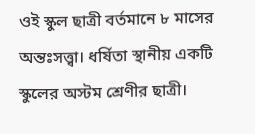ওই স্কুল ছাত্রী বর্তমানে ৮ মাসের অন্তঃসত্ত্বা। ধর্ষিতা স্থানীয় একটি স্কুলের অস্টম শ্রেণীর ছাত্রী।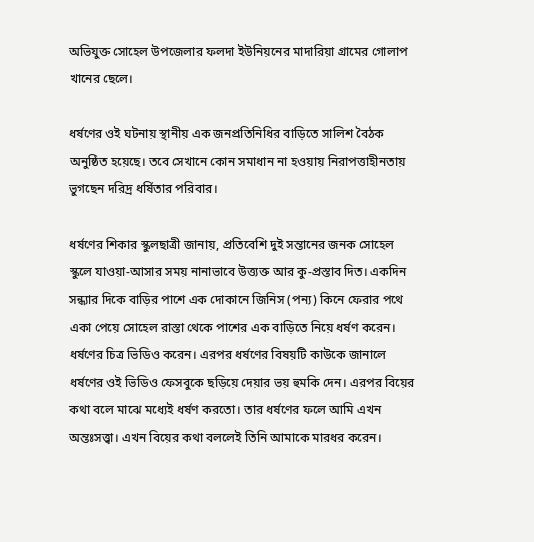অভিযুক্ত সোহেল উপজেলার ফলদা ইউনিয়নের মাদারিয়া গ্রামের গোলাপ খানের ছেলে।

ধর্ষণের ওই ঘটনায় স্থানীয় এক জনপ্রতিনিধির বাড়িতে সালিশ বৈঠক অনুষ্ঠিত হয়েছে। তবে সেখানে কোন সমাধান না হওয়ায় নিরাপত্তাহীনতায় ভুগছেন দরিদ্র ধর্ষিতার পরিবার।

ধর্ষণের শিকার স্কুলছাত্রী জানায়, প্রতিবেশি দুই সন্তানের জনক সোহেল স্কুলে যাওয়া-আসার সময় নানাভাবে উত্ত্যক্ত আর কু-প্রস্তাব দিত। একদিন সন্ধ্যার দিকে বাড়ির পাশে এক দোকানে জিনিস (পন্য) কিনে ফেরার পথে একা পেয়ে সোহেল রাস্তা থেকে পাশের এক বাড়িতে নিয়ে ধর্ষণ করেন। ধর্ষণের চিত্র ভিডিও করেন। এরপর ধর্ষণের বিষয়টি কাউকে জানালে ধর্ষণের ওই ভিডিও ফেসবুকে ছড়িয়ে দেয়ার ভয় হুমকি দেন। এরপর বিয়ের কথা বলে মাঝে মধ্যেই ধর্ষণ করতো। তার ধর্ষণের ফলে আমি এখন অন্তঃসত্ত্বা। এখন বিয়ের কথা বললেই তিনি আমাকে মারধর করেন।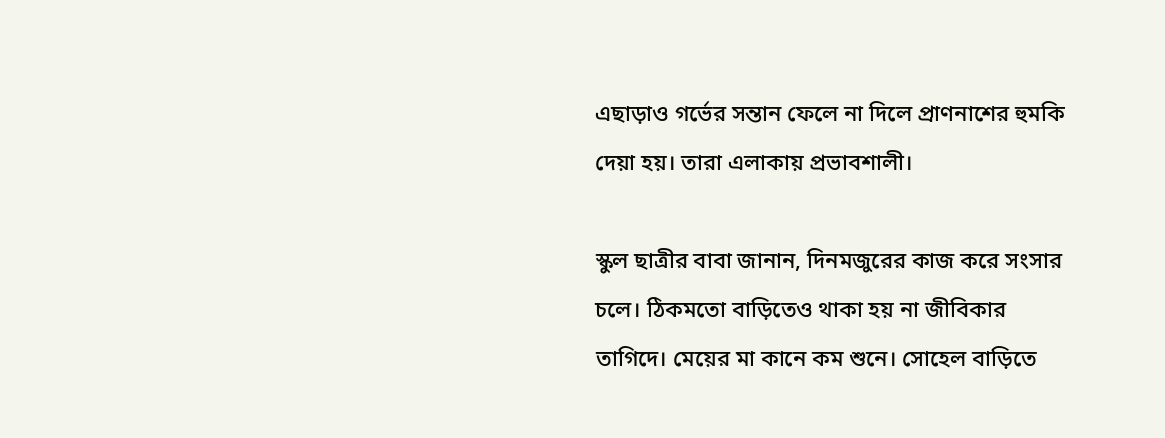এছাড়াও গর্ভের সন্তান ফেলে না দিলে প্রাণনাশের হুমকি দেয়া হয়। তারা এলাকায় প্রভাবশালী।

স্কুল ছাত্রীর বাবা জানান, দিনমজুরের কাজ করে সংসার চলে। ঠিকমতো বাড়িতেও থাকা হয় না জীবিকার তাগিদে। মেয়ের মা কানে কম শুনে। সোহেল বাড়িতে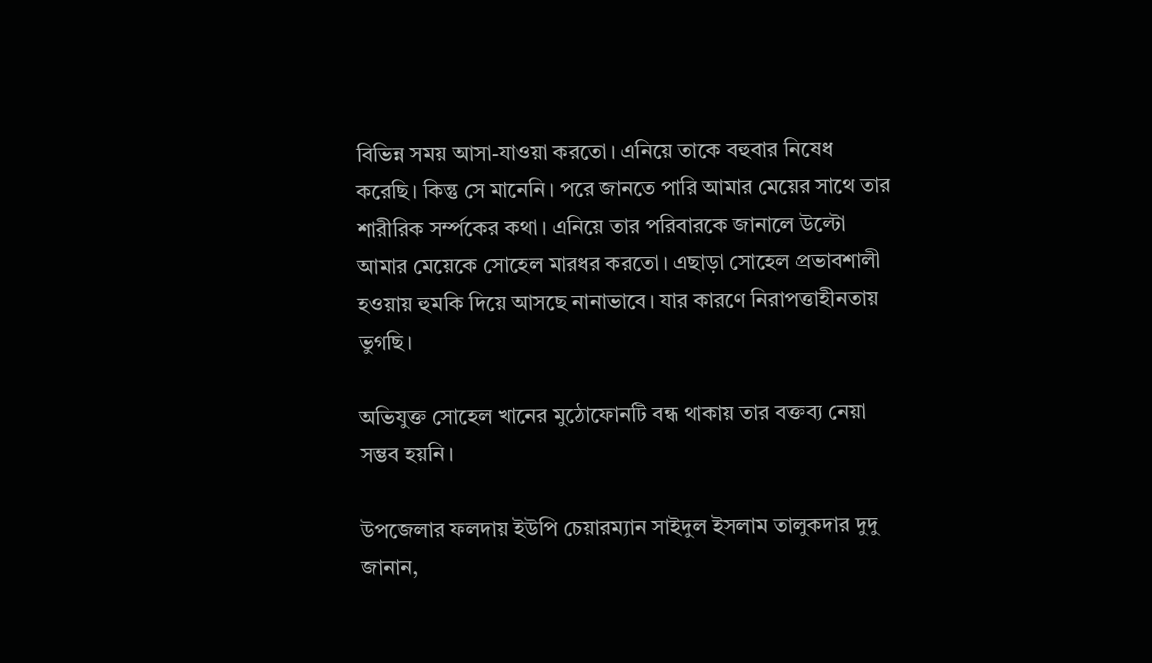বিভিন্ন সময় আসা-যাওয়া করতো। এনিয়ে তাকে বহুবার নিষেধ করেছি। কিন্তু সে মানেনি। পরে জানতে পারি আমার মেয়ের সাথে তার শারীরিক সর্ম্পকের কথা। এনিয়ে তার পরিবারকে জানালে উল্টো আমার মেয়েকে সোহেল মারধর করতো। এছাড়া সোহেল প্রভাবশালী হওয়ায় হুমকি দিয়ে আসছে নানাভাবে। যার কারণে নিরাপত্তাহীনতায় ভুগছি।

অভিযুক্ত সোহেল খানের মুঠোফোনটি বন্ধ থাকায় তার বক্তব্য নেয়া সম্ভব হয়নি।

উপজেলার ফলদায় ইউপি চেয়ারম্যান সাইদুল ইসলাম তালুকদার দুদু জানান,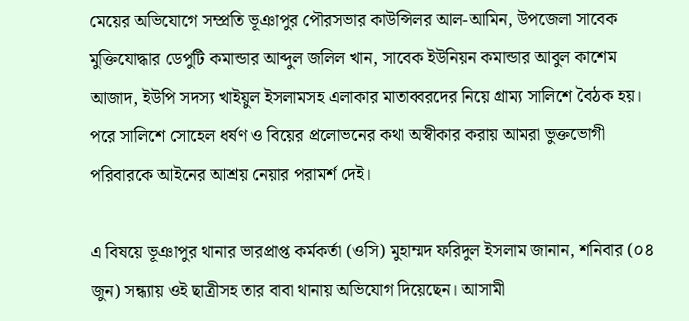মেয়ের অভিযোগে সম্প্রতি ভূঞাপুর পৌরসভার কাউন্সিলর আল-আমিন, উপজেলা সাবেক মুক্তিযোদ্ধার ডেপুটি কমান্ডার আব্দুল জলিল খান, সাবেক ইউনিয়ন কমান্ডার আবুল কাশেম আজাদ, ইউপি সদস্য খাইয়ুল ইসলামসহ এলাকার মাতাব্বরদের নিয়ে গ্রাম্য সালিশে বৈঠক হয়। পরে সালিশে সোহেল ধর্ষণ ও বিয়ের প্রলোভনের কথা অস্বীকার করায় আমরা ভুক্তভোগী পরিবারকে আইনের আশ্রয় নেয়ার পরামর্শ দেই।

এ বিষয়ে ভূঞাপুর থানার ভারপ্রাপ্ত কর্মকর্তা (ওসি) মুহাম্মদ ফরিদুল ইসলাম জানান, শনিবার (০৪ জুন) সন্ধ্যায় ওই ছাত্রীসহ তার বাবা থানায় অভিযোগ দিয়েছেন। আসামী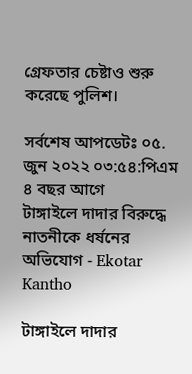গ্রেফতার চেষ্টাও শুরু করেছে পুলিশ।

সর্বশেষ আপডেটঃ ০৫. জুন ২০২২ ০৩:৫৪:পিএম ৪ বছর আগে
টাঙ্গাইলে দাদার বিরুদ্ধে নাতনীকে ধর্ষনের অভিযোগ - Ekotar Kantho

টাঙ্গাইলে দাদার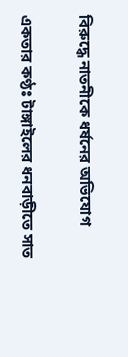বিরুদ্ধে নাতনীকে ধর্ষনের অভিযোগ

একতার কণ্ঠঃ টাঙ্গাইলের ধনবাড়ীতে সাত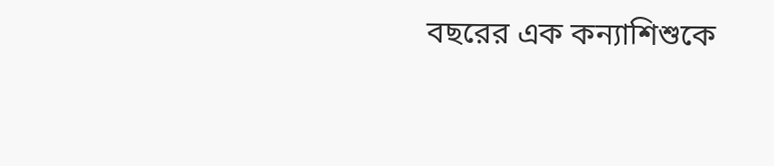বছরের এক কন্যাশিশুকে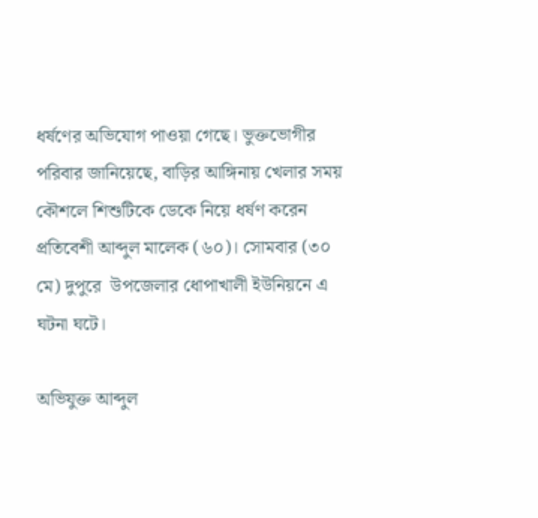ধর্ষণের অভিযোগ পাওয়া গেছে। ভুক্তভোগীর পরিবার জানিয়েছে, বাড়ির আঙ্গিনায় খেলার সময় কৌশলে শিশুটিকে ডেকে নিয়ে ধর্ষণ করেন প্রতিবেশী আব্দুল মালেক (৬০)। সোমবার (৩০ মে) দুপুরে  উপজেলার ধোপাখালী ইউনিয়নে এ ঘটনা ঘটে।

অভিযুক্ত আব্দুল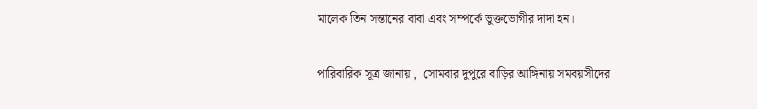মালেক তিন সন্তানের বাবা এবং সম্পর্কে ভুক্তভোগীর দাদা হন।

পারিবারিক সূত্র জানায় ,  সোমবার দুপুরে বাড়ির আঙ্গিনায় সমবয়সীদের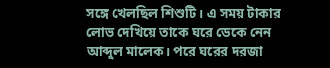সঙ্গে খেলছিল শিশুটি। এ সময় টাকার লোভ দেখিয়ে তাকে ঘরে ডেকে নেন আব্দুল মালেক। পরে ঘরের দরজা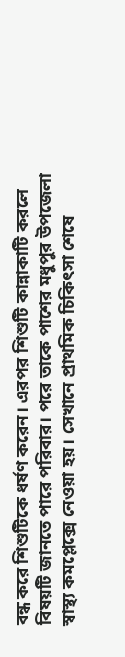বন্ধ করে শিশুটিকে ধর্ষণ করেন। এরপর শিশুটি কান্নাকাটি করলে বিষয়টি জানতে পারে পরিবার। পরে তাকে পাশের মধুপুর উপজেলা স্বাস্থ্য কমপ্লেক্সে নেওয়া হয়। সেখানে প্রাথমিক চিকিৎসা শেষে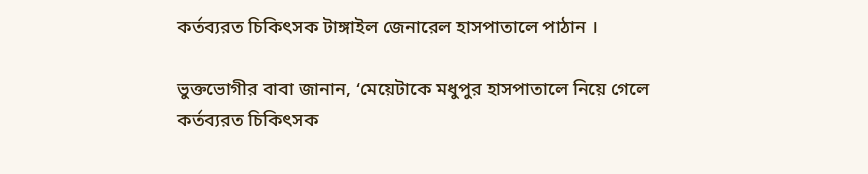কর্তব্যরত চিকিৎসক টাঙ্গাইল জেনারেল হাসপাতালে পাঠান ।

ভুক্তভোগীর বাবা জানান, ‘মেয়েটাকে মধুপুর হাসপাতালে নিয়ে গেলে কর্তব্যরত চিকিৎসক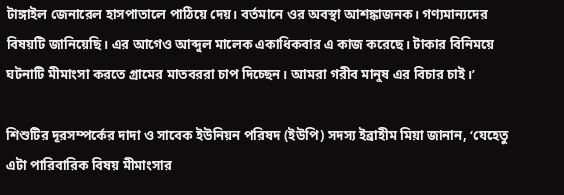টাঙ্গাইল জেনারেল হাসপাতালে পাঠিয়ে দেয়। বর্তমানে ওর অবস্থা আশঙ্কাজনক। গণ্যমান্যদের বিষয়টি জানিয়েছি। এর আগেও আব্দুল মালেক একাধিকবার এ কাজ করেছে। টাকার বিনিময়ে ঘটনাটি মীমাংসা করতে গ্রামের মাতবররা চাপ দিচ্ছেন। আমরা গরীব মানুষ এর বিচার চাই।’

শিশুটির দূরসম্পর্কের দাদা ও সাবেক ইউনিয়ন পরিষদ (ইউপি) সদস্য ইব্রাহীম মিয়া জানান, ‘যেহেতু এটা পারিবারিক বিষয় মীমাংসার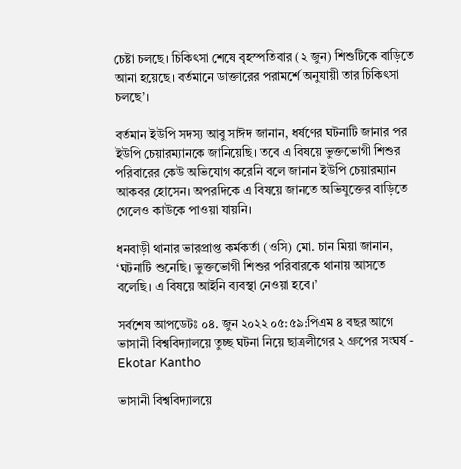চেষ্টা চলছে। চিকিৎসা শেষে বৃহস্পতিবার (২ জুন) শিশুটিকে বাড়িতে আনা হয়েছে। বর্তমানে ডাক্তারের পরামর্শে অনুযায়ী তার চিকিৎসা চলছে’।

বর্তমান ইউপি সদস্য আবু সাঈদ জানান, ধর্ষণের ঘটনাটি জানার পর ইউপি চেয়ারম্যানকে জানিয়েছি। তবে এ বিষয়ে ভুক্তভোগী শিশুর পরিবারের কেউ অভিযোগ করেনি বলে জানান ইউপি চেয়ারম্যান আকবর হোসেন। অপরদিকে এ বিষয়ে জানতে অভিযুক্তের বাড়িতে গেলেও কাউকে পাওয়া যায়নি।

ধনবাড়ী থানার ভারপ্রাপ্ত কর্মকর্তা (ওসি) মো. চান মিয়া জানান, ‘ঘটনাটি শুনেছি। ভুক্তভোগী শিশুর পরিবারকে থানায় আসতে বলেছি। এ বিষয়ে আইনি ব্যবস্থা নেওয়া হবে।’

সর্বশেষ আপডেটঃ ০৪. জুন ২০২২ ০৫:৫৯:পিএম ৪ বছর আগে
ভাসানী বিশ্ববিদ্যালয়ে তুচ্ছ ঘটনা নিয়ে ছাত্রলীগের ২ গ্রুপের সংঘর্ষ - Ekotar Kantho

ভাসানী বিশ্ববিদ্যালয়ে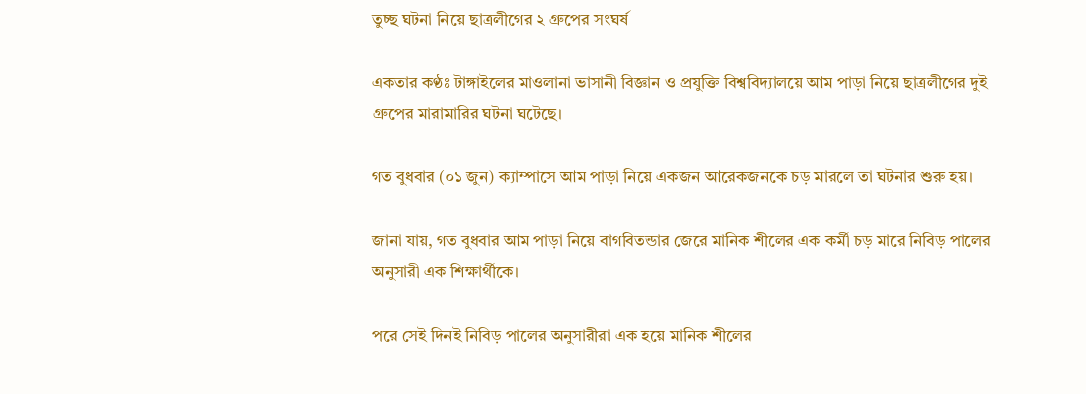তুচ্ছ ঘটনা নিয়ে ছাত্রলীগের ২ গ্রুপের সংঘর্ষ

একতার কণ্ঠঃ টাঙ্গাইলের মাওলানা ভাসানী বিজ্ঞান ও প্রযুক্তি বিশ্ববিদ্যালয়ে আম পাড়া নিয়ে ছাত্রলীগের দুই গ্রুপের মারামারির ঘটনা ঘটেছে।

গত বুধবার (০১ জুন) ক্যাম্পাসে আম পাড়া নিয়ে একজন আরেকজনকে চড় মারলে তা ঘটনার শুরু হয়।

জানা যায়, গত বুধবার আম পাড়া নিয়ে বাগবিতন্ডার জেরে মানিক শীলের এক কর্মী চড় মারে নিবিড় পালের অনুসারী এক শিক্ষার্থীকে।

পরে সেই দিনই নিবিড় পালের অনুসারীরা এক হয়ে মানিক শীলের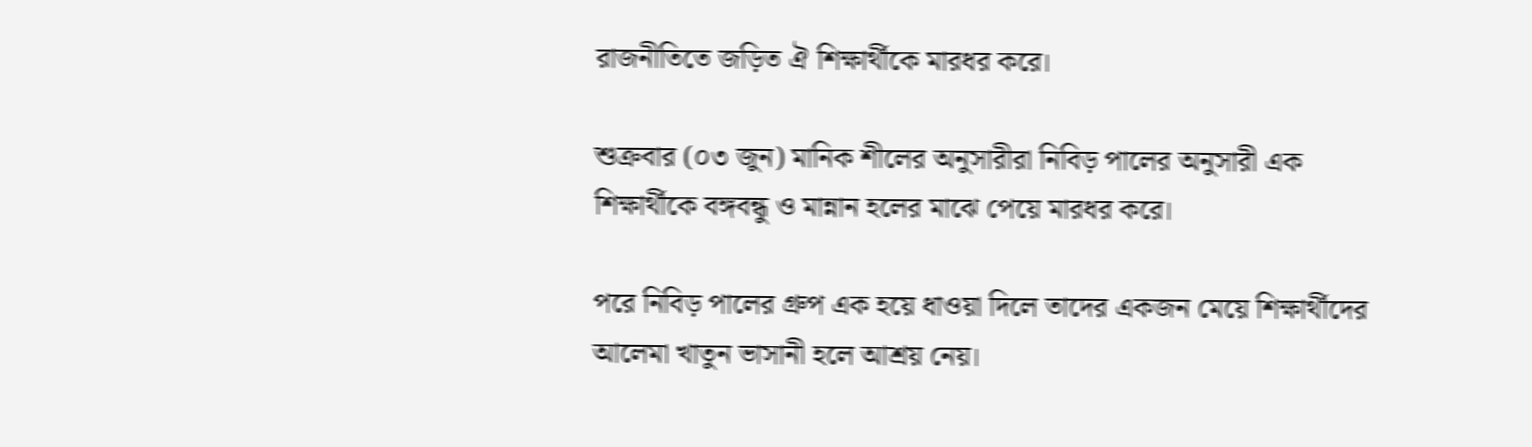রাজনীতিতে জড়িত ঐ শিক্ষার্থীকে মারধর করে।

শুক্রবার (০৩ জুন) মানিক শীলের অনুসারীরা নিবিড় পালের অনুসারী এক শিক্ষার্থীকে বঙ্গবন্ধু ও মান্নান হলের মাঝে পেয়ে মারধর করে।

পরে নিবিড় পালের গ্রুপ এক হয়ে ধাওয়া দিলে তাদের একজন মেয়ে শিক্ষার্থীদের আলেমা খাতুন ভাসানী হলে আশ্রয় নেয়।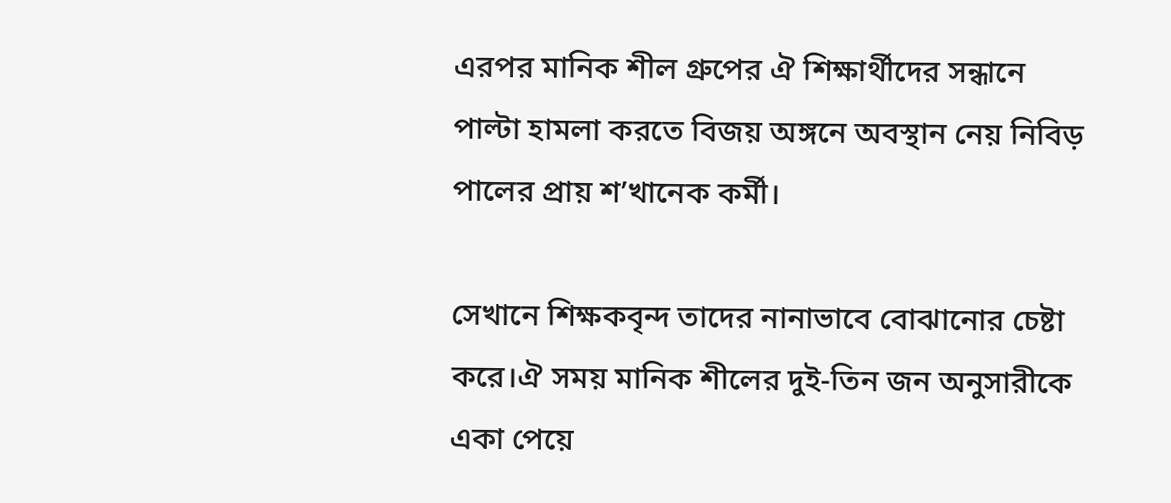এরপর মানিক শীল গ্রুপের ঐ শিক্ষার্থীদের সন্ধানে পাল্টা হামলা করতে বিজয় অঙ্গনে অবস্থান নেয় নিবিড় পালের প্রায় শ’খানেক কর্মী।

সেখানে শিক্ষকবৃন্দ তাদের নানাভাবে বোঝানোর চেষ্টা করে।ঐ সময় মানিক শীলের দুই-তিন জন অনুসারীকে একা পেয়ে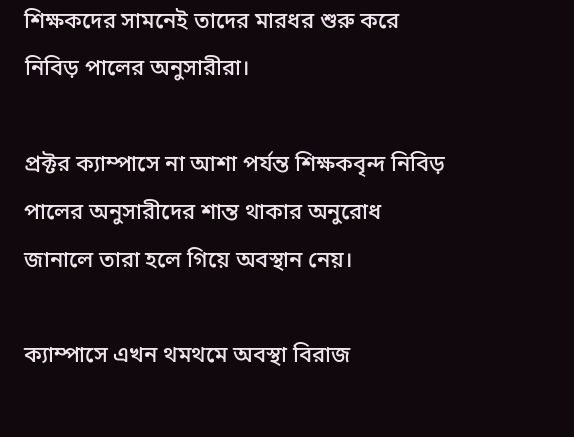শিক্ষকদের সামনেই তাদের মারধর শুরু করে নিবিড় পালের অনুসারীরা।

প্রক্টর ক্যাম্পাসে না আশা পর্যন্ত শিক্ষকবৃন্দ নিবিড় পালের অনুসারীদের শান্ত থাকার অনুরোধ জানালে তারা হলে গিয়ে অবস্থান নেয়।

ক্যাম্পাসে এখন থমথমে অবস্থা বিরাজ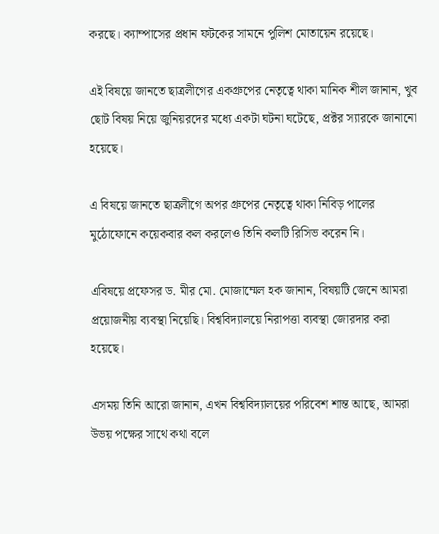করছে। ক্যাম্পাসের প্রধান ফটকের সামনে পুলিশ মোতায়েন রয়েছে।

এই বিষয়ে জানতে ছাত্রলীগের একগ্রুপের নেতৃত্বে থাকা মানিক শীল জানান, খুব ছোট বিষয় নিয়ে জুনিয়রদের মধ্যে একটা ঘটনা ঘটেছে, প্রক্টর স্যারকে জানানো হয়েছে।

এ বিষয়ে জানতে ছাত্রলীগে অপর গ্রুপের নেতৃত্বে থাকা নিবিড় পালের মুঠোফোনে কয়েকবার কল করলেও তিনি কলটি রিসিভ করেন নি।

এবিষয়ে প্রফেসর ড. মীর মো. মোজাম্মেল হক জানান, বিষয়টি জেনে আমরা প্রয়োজনীয় ব্যবস্থা নিয়েছি। বিশ্ববিদ্যালয়ে নিরাপত্তা ব্যবস্থা জোরদার করা হয়েছে।

এসময় তিনি আরো জানান, এখন বিশ্ববিদ্যালয়ের পরিবেশ শান্ত আছে, আমরা উভয় পক্ষের সাথে কথা বলে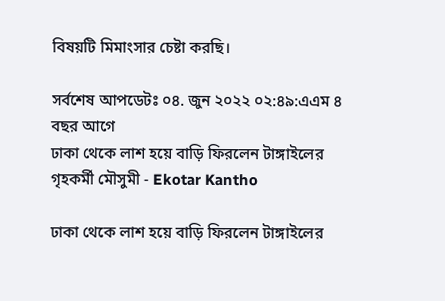বিষয়টি মিমাংসার চেষ্টা করছি।

সর্বশেষ আপডেটঃ ০৪. জুন ২০২২ ০২:৪৯:এএম ৪ বছর আগে
ঢাকা থেকে লাশ হয়ে বাড়ি ফিরলেন টাঙ্গাইলের গৃহকর্মী মৌসুমী - Ekotar Kantho

ঢাকা থেকে লাশ হয়ে বাড়ি ফিরলেন টাঙ্গাইলের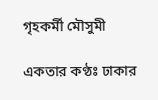গৃহকর্মী মৌসুমী

একতার কণ্ঠঃ ঢাকার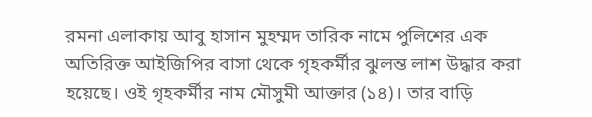রমনা এলাকায় আবু হাসান মুহম্মদ তারিক নামে পুলিশের এক অতিরিক্ত আইজিপির বাসা থেকে গৃহকর্মীর ঝুলন্ত লাশ উদ্ধার করা হয়েছে। ওই গৃহকর্মীর নাম মৌসুমী আক্তার (১৪)। তার বাড়ি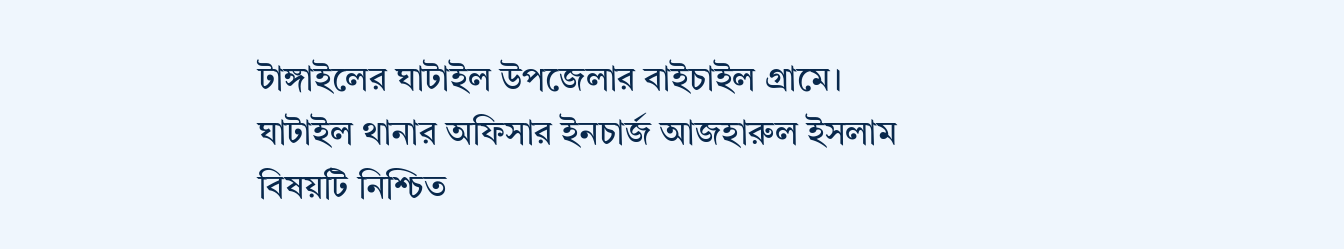টাঙ্গাইলের ঘাটাইল উপজেলার বাইচাইল গ্রামে। ঘাটাইল থানার অফিসার ইনচার্জ আজহারুল ইসলাম বিষয়টি নিশ্চিত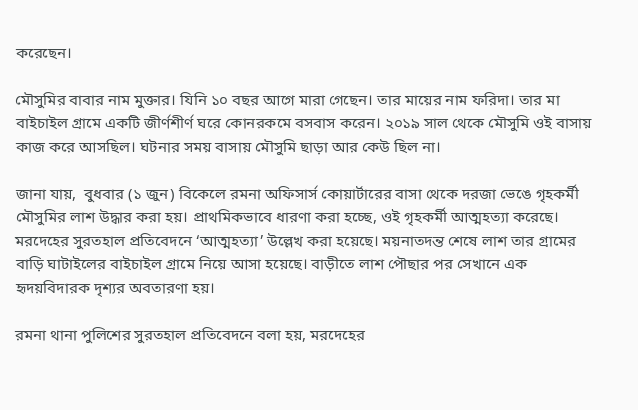করেছেন।

মৌসুমির বাবার নাম মুক্তার। যিনি ১০ বছর আগে মারা গেছেন। তার মায়ের নাম ফরিদা। তার মা বাইচাইল গ্রামে একটি জীর্ণশীর্ণ ঘরে কোনরকমে বসবাস করেন। ২০১৯ সাল থেকে মৌসুমি ওই বাসায় কাজ করে আসছিল। ঘটনার সময় বাসায় মৌসুমি ছাড়া আর কেউ ছিল না।

জানা যায়,  বুধবার (১ জুন) বিকেলে রমনা অফিসার্স কোয়ার্টারের বাসা থেকে দরজা ভেঙে গৃহকর্মী মৌসুমির লাশ উদ্ধার করা হয়। প্রাথমিকভাবে ধারণা করা হচ্ছে, ওই গৃহকর্মী আত্মহত্যা করেছে। মরদেহের সুরতহাল প্রতিবেদনে ‘আত্মহত্যা’ উল্লেখ করা হয়েছে। ময়নাতদন্ত শেষে লাশ তার গ্রামের বাড়ি ঘাটাইলের বাইচাইল গ্রামে নিয়ে আসা হয়েছে। বাড়ীতে লাশ পৌছার পর সেখানে এক হৃদয়বিদারক দৃশ্যর অবতারণা হয়।

রমনা থানা পুলিশের সুরতহাল প্রতিবেদনে বলা হয়, মরদেহের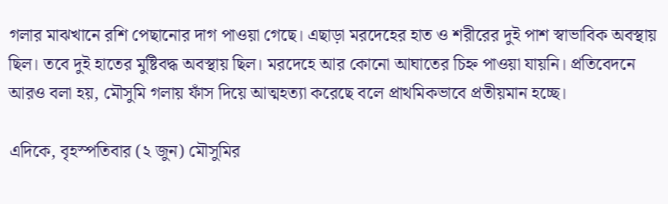গলার মাঝখানে রশি পেছানোর দাগ পাওয়া গেছে। এছাড়া মরদেহের হাত ও শরীরের দুই পাশ স্বাভাবিক অবস্থায় ছিল। তবে দুই হাতের মুষ্টিবদ্ধ অবস্থায় ছিল। মরদেহে আর কোনো আঘাতের চিহ্ন পাওয়া যায়নি। প্রতিবেদনে আরও বলা হয়, মৌসুমি গলায় ফাঁস দিয়ে আত্মহত্যা করেছে বলে প্রাথমিকভাবে প্রতীয়মান হচ্ছে।

এদিকে, বৃহস্পতিবার (২ জুন) মৌসুমির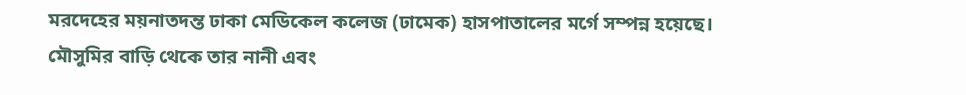মরদেহের ময়নাতদন্ত ঢাকা মেডিকেল কলেজ (ঢামেক) হাসপাতালের মর্গে সম্পন্ন হয়েছে। মৌসুমির বাড়ি থেকে তার নানী এবং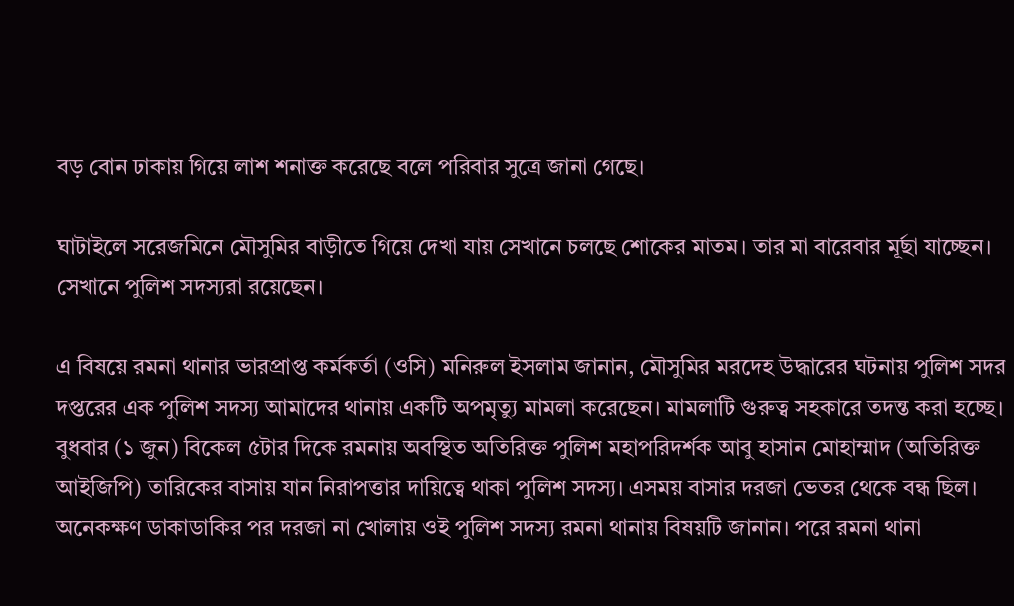বড় বোন ঢাকায় গিয়ে লাশ শনাক্ত করেছে বলে পরিবার সুত্রে জানা গেছে।

ঘাটাইলে সরেজমিনে মৌসুমির বাড়ীতে গিয়ে দেখা যায় সেখানে চলছে শোকের মাতম। তার মা বারেবার মূর্ছা যাচ্ছেন। সেখানে পুলিশ সদস্যরা রয়েছেন।

এ বিষয়ে রমনা থানার ভারপ্রাপ্ত কর্মকর্তা (ওসি) মনিরুল ইসলাম জানান, মৌসুমির মরদেহ উদ্ধারের ঘটনায় পুলিশ সদর দপ্তরের এক পুলিশ সদস্য আমাদের থানায় একটি অপমৃত্যু মামলা করেছেন। মামলাটি গুরুত্ব সহকারে তদন্ত করা হচ্ছে। বুধবার (১ জুন) বিকেল ৫টার দিকে রমনায় অবস্থিত অতিরিক্ত পুলিশ মহাপরিদর্শক আবু হাসান মোহাম্মাদ (অতিরিক্ত আইজিপি) তারিকের বাসায় যান নিরাপত্তার দায়িত্বে থাকা পুলিশ সদস্য। এসময় বাসার দরজা ভেতর থেকে বন্ধ ছিল। অনেকক্ষণ ডাকাডাকির পর দরজা না খোলায় ওই পুলিশ সদস্য রমনা থানায় বিষয়টি জানান। পরে রমনা থানা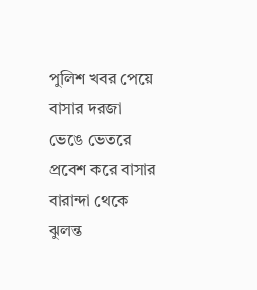পুলিশ খবর পেয়ে বাসার দরজা ভেঙে ভেতরে প্রবেশ করে বাসার বারান্দা থেকে ঝুলন্ত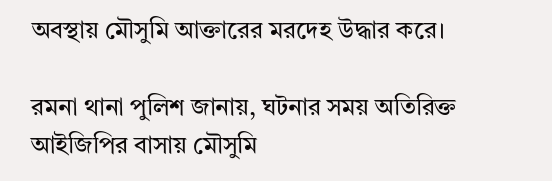অবস্থায় মৌসুমি আক্তারের মরদেহ উদ্ধার করে।

রমনা থানা পুলিশ জানায়, ঘটনার সময় অতিরিক্ত আইজিপির বাসায় মৌসুমি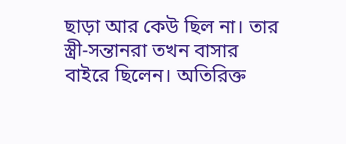ছাড়া আর কেউ ছিল না। তার স্ত্রী-সন্তানরা তখন বাসার বাইরে ছিলেন। অতিরিক্ত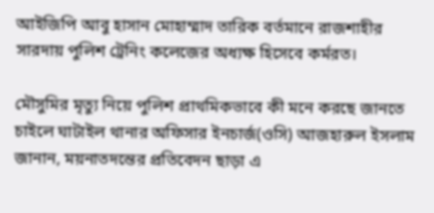আইজিপি আবু হাসান মোহাম্মাদ তারিক বর্তমানে রাজশাহীর সারদায় পুলিশ ট্রেনিং কলেজের অধ্যক্ষ হিসেবে কর্মরত।

মৌসুমির মৃত্যু নিয়ে পুলিশ প্রাথমিকভাবে কী মনে করছে জানতে চাইলে ঘাটাইল থানার অফিসার ইনচার্জ(ওসি) আজহারুল ইসলাম জানান, ময়নাতদন্তের প্রতিবেদন ছাড়া এ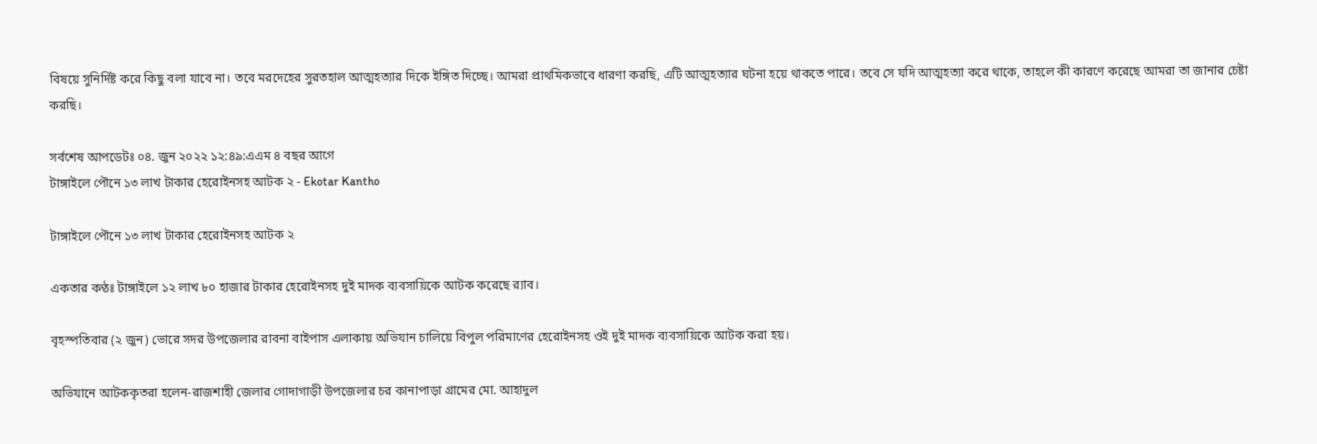বিষয়ে সুনির্দিষ্ট করে কিছু বলা যাবে না। তবে মরদেহের সুরতহাল আত্মহত্যার দিকে ইঙ্গিত দিচ্ছে। আমরা প্রাথমিকভাবে ধারণা করছি, এটি আত্মহত্যার ঘটনা হয়ে থাকতে পারে। তবে সে যদি আত্মহত্যা করে থাকে, তাহলে কী কারণে করেছে আমরা তা জানার চেষ্টা করছি।

সর্বশেষ আপডেটঃ ০৪. জুন ২০২২ ১২:৪৯:এএম ৪ বছর আগে
টাঙ্গাইলে পৌনে ১৩ লাখ টাকার হেরোইনসহ আটক ২ - Ekotar Kantho

টাঙ্গাইলে পৌনে ১৩ লাখ টাকার হেরোইনসহ আটক ২

একতার কণ্ঠঃ টাঙ্গাইলে ১২ লাখ ৮০ হাজার টাকার হেরোইনসহ দুই মাদক ব্যবসায়িকে আটক করেছে র‌্যাব।

বৃহস্পতিবার (২ জুন) ভোরে সদর উপজেলার রাবনা বাইপাস এলাকায় অভিযান চালিয়ে বিপুল পরিমাণের হেরোইনসহ ওই দুই মাদক ব্যবসায়িকে আটক করা হয়।

অভিযানে আটককৃতরা হলেন-রাজশাহী জেলার গোদাগাড়ী উপজেলার চর কানাপাড়া গ্রামের মো. আহাদুল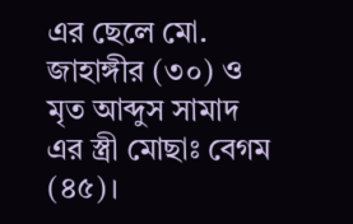এর ছেলে মো. জাহাঙ্গীর (৩০) ও মৃত আব্দুস সামাদ এর স্ত্রী মোছাঃ বেগম (৪৫)।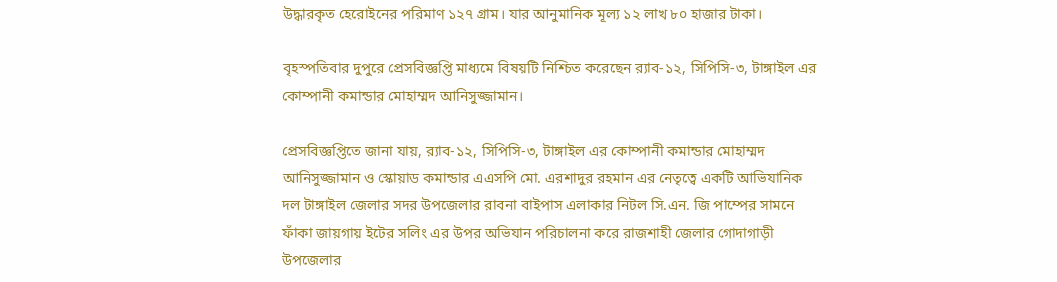উদ্ধারকৃত হেরোইনের পরিমাণ ১২৭ গ্রাম। যার আনুমানিক মূল্য ১২ লাখ ৮০ হাজার টাকা।

বৃহস্পতিবার দুপুরে প্রেসবিজ্ঞপ্তি মাধ্যমে বিষয়টি নিশ্চিত করেছেন র‌্যাব-১২, সিপিসি-৩, টাঙ্গাইল এর কোম্পানী কমান্ডার মোহাম্মদ আনিসুজ্জামান।

প্রেসবিজ্ঞপ্তিতে জানা যায়, র‌্যাব-১২, সিপিসি-৩, টাঙ্গাইল এর কোম্পানী কমান্ডার মোহাম্মদ আনিসুজ্জামান ও স্কোয়াড কমান্ডার এএসপি মো. এরশাদুর রহমান এর নেতৃত্বে একটি আভিযানিক দল টাঙ্গাইল জেলার সদর উপজেলার রাবনা বাইপাস এলাকার নিটল সি.এন. জি পাম্পের সামনে ফাঁকা জায়গায় ইটের সলিং এর উপর অভিযান পরিচালনা করে রাজশাহী জেলার গোদাগাড়ী উপজেলার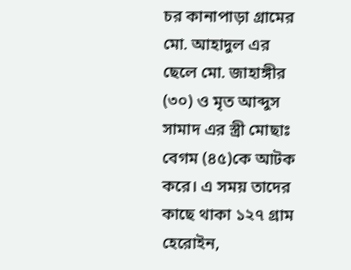চর কানাপাড়া গ্রামের মো. আহাদুল এর ছেলে মো. জাহাঙ্গীর (৩০) ও মৃত আব্দুস সামাদ এর স্ত্রী মোছাঃ বেগম (৪৫)কে আটক করে। এ সময় তাদের কাছে থাকা ১২৭ গ্রাম হেরোইন,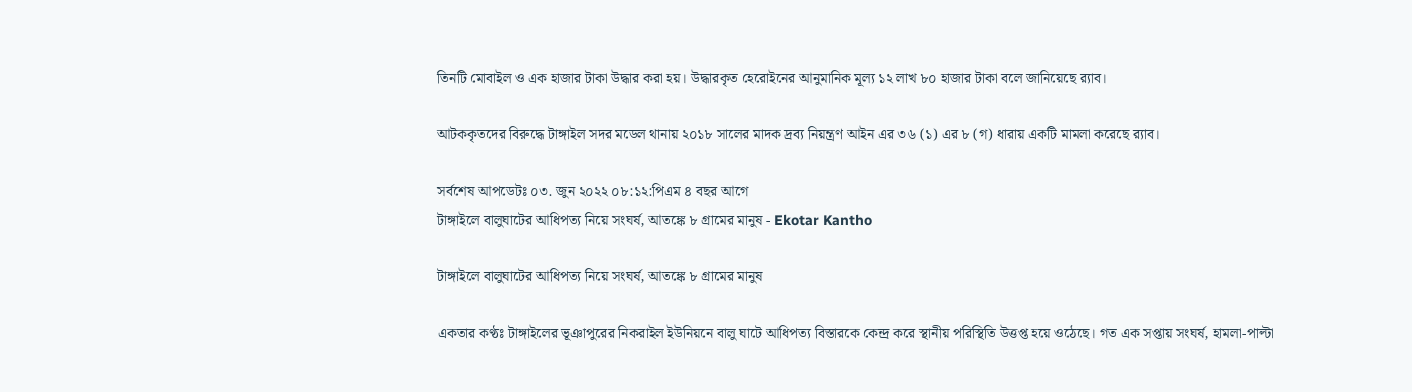তিনটি মোবাইল ও এক হাজার টাকা উদ্ধার করা হয়। উদ্ধারকৃত হেরোইনের আনুমানিক মূল্য ১২ লাখ ৮০ হাজার টাকা বলে জানিয়েছে র‌্যাব।

আটককৃতদের বিরুদ্ধে টাঙ্গাইল সদর মডেল থানায় ২০১৮ সালের মাদক দ্রব্য নিয়ন্ত্রণ আইন এর ৩৬ (১) এর ৮ (গ) ধারায় একটি মামলা করেছে র‌্যাব।

সর্বশেষ আপডেটঃ ০৩. জুন ২০২২ ০৮:১২:পিএম ৪ বছর আগে
টাঙ্গাইলে বালুঘাটের আধিপত্য নিয়ে সংঘর্ষ, আতঙ্কে ৮ গ্রামের মানুষ - Ekotar Kantho

টাঙ্গাইলে বালুঘাটের আধিপত্য নিয়ে সংঘর্ষ, আতঙ্কে ৮ গ্রামের মানুষ

একতার কণ্ঠঃ টাঙ্গাইলের ভূঞাপুরের নিকরাইল ইউনিয়নে বালু ঘাটে আধিপত্য বিস্তারকে কেন্দ্র করে স্থানীয় পরিস্থিতি উত্তপ্ত হয়ে ওঠেছে। গত এক সপ্তায় সংঘর্ষ, হামলা-পাল্টা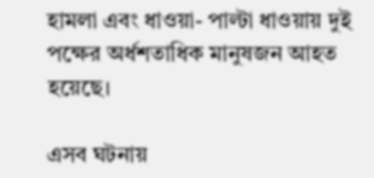হামলা এবং ধাওয়া- পাল্টা ধাওয়ায় দুই পক্ষের অর্ধশতাধিক মানুষজন আহত হয়েছে।

এসব ঘটনায়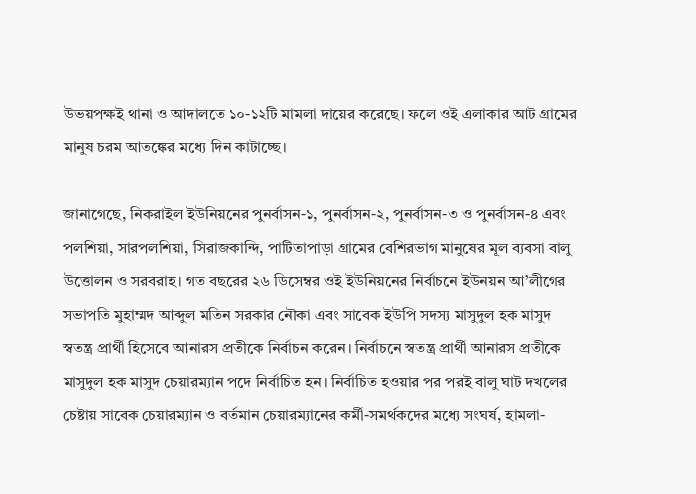উভয়পক্ষই থানা ও আদালতে ১০-১২টি মামলা দায়ের করেছে। ফলে ওই এলাকার আট গ্রামের মানুষ চরম আতঙ্কের মধ্যে দিন কাটাচ্ছে।

জানাগেছে, নিকরাইল ইউনিয়নের পুনর্বাসন-১, পুনর্বাসন-২, পুনর্বাসন-৩ ও পুনর্বাসন-৪ এবং পলশিয়া, সারপলশিয়া, সিরাজকান্দি, পাটিতাপাড়া গ্রামের বেশিরভাগ মানুষের মূল ব্যবসা বালু উত্তোলন ও সরবরাহ। গত বছরের ২৬ ডিসেম্বর ওই ইউনিয়নের নির্বাচনে ইউনয়ন আ’লীগের সভাপতি মুহাম্মদ আব্দুল মতিন সরকার নৌকা এবং সাবেক ইউপি সদস্য মাসুদুল হক মাসুদ স্বতন্ত্র প্রার্থী হিসেবে আনারস প্রতীকে নির্বাচন করেন। নির্বাচনে স্বতন্ত্র প্রার্থী আনারস প্রতীকে মাসুদুল হক মাসুদ চেয়ারম্যান পদে নির্বাচিত হন। নির্বাচিত হওয়ার পর পরই বালু ঘাট দখলের চেষ্টায় সাবেক চেয়ারম্যান ও বর্তমান চেয়ারম্যানের কর্মী-সমর্থকদের মধ্যে সংঘর্ষ, হামলা-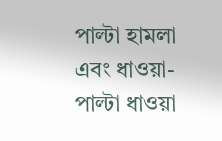পাল্টা হামলা এবং ধাওয়া- পাল্টা ধাওয়া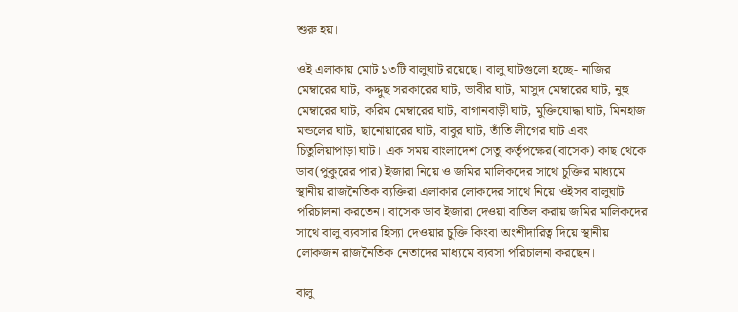শুরু হয়।

ওই এলাকায় মোট ১৩টি বালুঘাট রয়েছে। বালু ঘাটগুলো হচ্ছে- নাজির মেম্বারের ঘাট, কদ্দুছ সরকারের ঘাট, ভাবীর ঘাট, মাসুদ মেম্বারের ঘাট, নুহু মেম্বারের ঘাট, করিম মেম্বারের ঘাট, বাগানবাড়ী ঘাট, মুক্তিযোদ্ধা ঘাট, মিনহাজ মন্ডলের ঘাট, ছানোয়ারের ঘাট, বাবুর ঘাট, তাঁতি লীগের ঘাট এবং চিতুলিয়াপাড়া ঘাট। এক সময় বাংলাদেশ সেতু কর্তৃপক্ষের(বাসেক) কাছ থেকে ডাব(পুকুরের পার) ইজারা নিয়ে ও জমির মালিকদের সাথে চুক্তির মাধ্যমে স্থানীয় রাজনৈতিক ব্যক্তিরা এলাকার লোকদের সাথে নিয়ে ওইসব বালুঘাট পরিচালনা করতেন। বাসেক ডাব ইজারা দেওয়া বাতিল করায় জমির মালিকদের সাথে বালু ব্যবসার হিস্যা দেওয়ার চুক্তি কিংবা অংশীদারিত্ব দিয়ে স্থানীয় লোকজন রাজনৈতিক নেতাদের মাধ্যমে ব্যবসা পরিচালনা করছেন।

বালু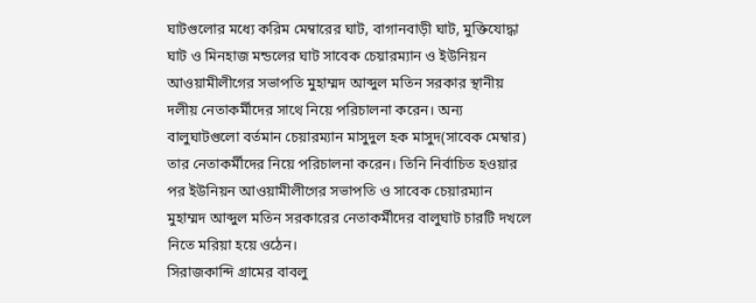ঘাটগুলোর মধ্যে করিম মেম্বারের ঘাট, বাগানবাড়ী ঘাট, মুক্তিযোদ্ধা ঘাট ও মিনহাজ মন্ডলের ঘাট সাবেক চেয়ারম্যান ও ইউনিয়ন আওয়ামীলীগের সভাপতি মুহাম্মদ আব্দুল মতিন সরকার স্থানীয় দলীয় নেতাকর্মীদের সাথে নিয়ে পরিচালনা করেন। অন্য বালুঘাটগুলো বর্তমান চেয়ারম্যান মাসুদুল হক মাসুদ(সাবেক মেম্বার) তার নেতাকর্মীদের নিয়ে পরিচালনা করেন। তিনি নির্বাচিত হওয়ার পর ইউনিয়ন আওয়ামীলীগের সভাপতি ও সাবেক চেয়ারম্যান মুহাম্মদ আব্দুল মতিন সরকারের নেতাকর্মীদের বালুঘাট চারটি দখলে নিতে মরিয়া হয়ে ওঠেন।
সিরাজকান্দি গ্রামের বাবলু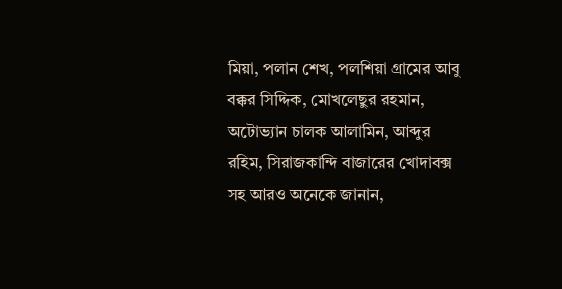মিয়া, পলান শেখ, পলশিয়া গ্রামের আবু বক্কর সিদ্দিক, মোখলেছুর রহমান, অটোভ্যান চালক আলামিন, আব্দুর রহিম, সিরাজকান্দি বাজারের খোদাবক্স সহ আরও অনেকে জানান,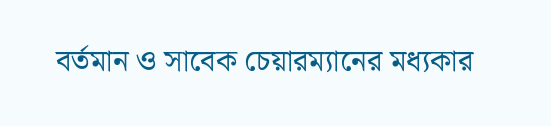বর্তমান ও সাবেক চেয়ারম্যানের মধ্যকার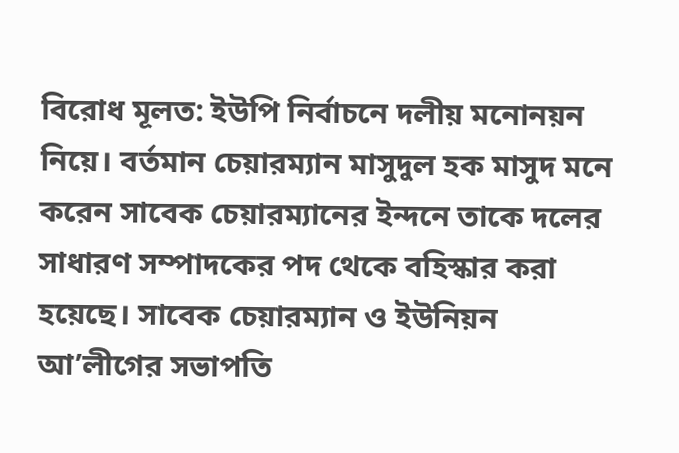বিরোধ মূলত: ইউপি নির্বাচনে দলীয় মনোনয়ন নিয়ে। বর্তমান চেয়ারম্যান মাসুদুল হক মাসুদ মনে করেন সাবেক চেয়ারম্যানের ইন্দনে তাকে দলের সাধারণ সম্পাদকের পদ থেকে বহিস্কার করা হয়েছে। সাবেক চেয়ারম্যান ও ইউনিয়ন আ’লীগের সভাপতি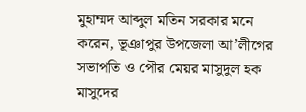মুহাম্মদ আব্দুল মতিন সরকার মনে করেন, ভূঞাপুর উপজেলা আ’লীগের সভাপতি ও পৌর মেয়র মাসুদুল হক মাসুদের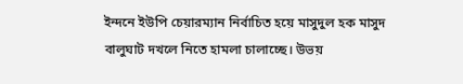ইন্দনে ইউপি চেয়ারম্যান নির্বাচিত হয়ে মাসুদুল হক মাসুদ বালুঘাট দখলে নিতে হামলা চালাচ্ছে। উভয়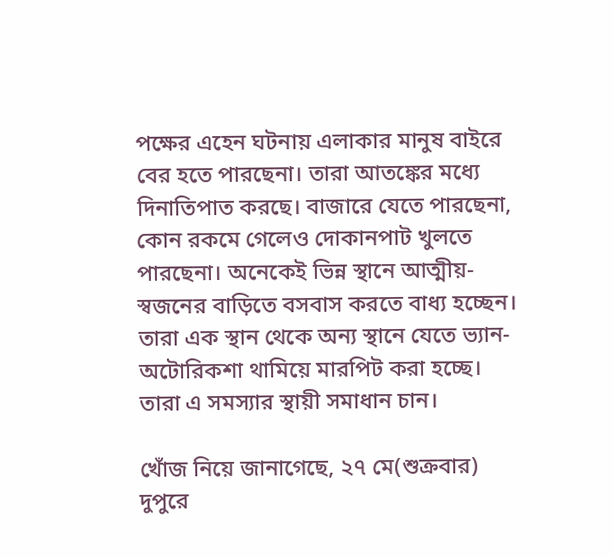পক্ষের এহেন ঘটনায় এলাকার মানুষ বাইরে বের হতে পারছেনা। তারা আতঙ্কের মধ্যে দিনাতিপাত করছে। বাজারে যেতে পারছেনা, কোন রকমে গেলেও দোকানপাট খুলতে পারছেনা। অনেকেই ভিন্ন স্থানে আত্মীয়-স্বজনের বাড়িতে বসবাস করতে বাধ্য হচ্ছেন। তারা এক স্থান থেকে অন্য স্থানে যেতে ভ্যান-অটোরিকশা থামিয়ে মারপিট করা হচ্ছে। তারা এ সমস্যার স্থায়ী সমাধান চান।

খোঁজ নিয়ে জানাগেছে, ২৭ মে(শুক্রবার) দুপুরে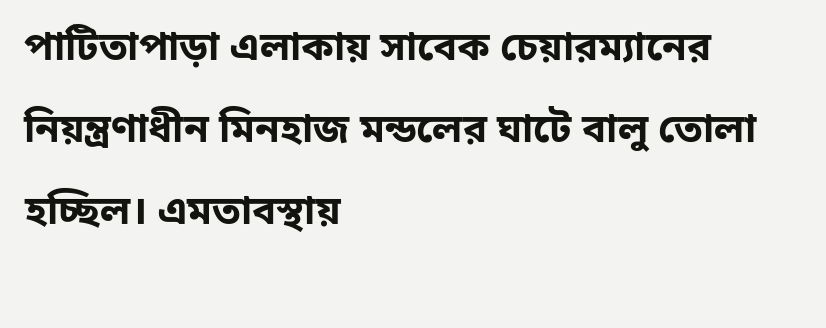পাটিতাপাড়া এলাকায় সাবেক চেয়ারম্যানের নিয়ন্ত্রণাধীন মিনহাজ মন্ডলের ঘাটে বালু তোলা হচ্ছিল। এমতাবস্থায়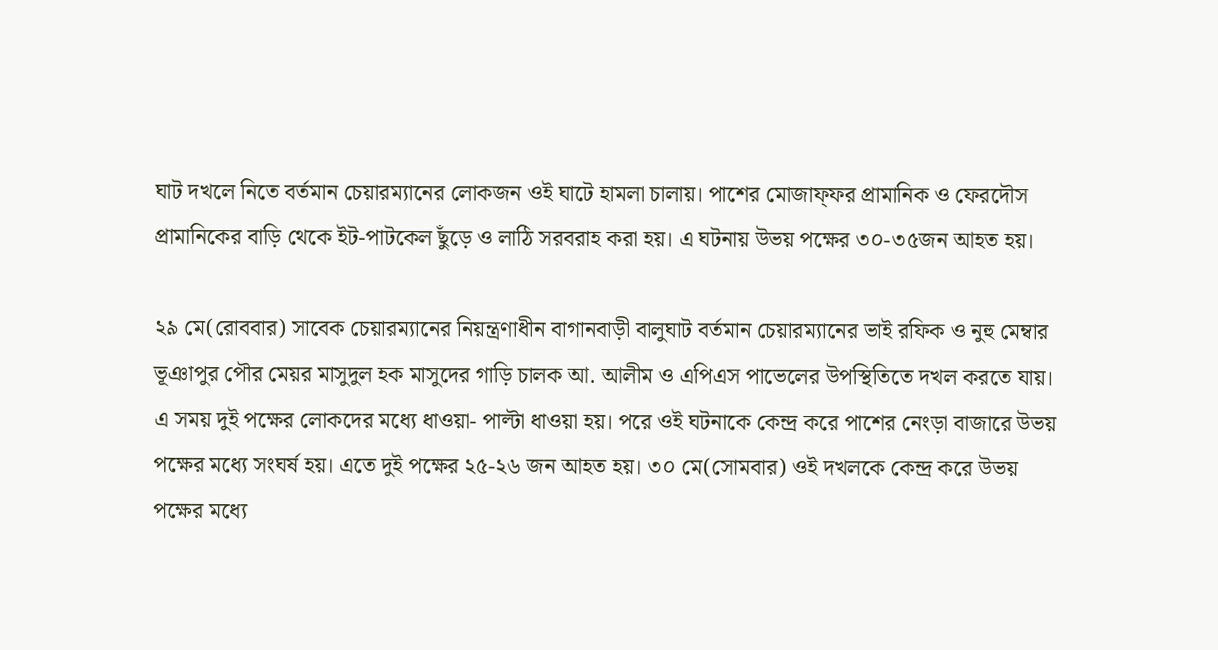ঘাট দখলে নিতে বর্তমান চেয়ারম্যানের লোকজন ওই ঘাটে হামলা চালায়। পাশের মোজাফ্ফর প্রামানিক ও ফেরদৌস প্রামানিকের বাড়ি থেকে ইট-পাটকেল ছুঁড়ে ও লাঠি সরবরাহ করা হয়। এ ঘটনায় উভয় পক্ষের ৩০-৩৫জন আহত হয়।

২৯ মে(রোববার) সাবেক চেয়ারম্যানের নিয়ন্ত্রণাধীন বাগানবাড়ী বালুঘাট বর্তমান চেয়ারম্যানের ভাই রফিক ও নুহু মেম্বার ভূঞাপুর পৌর মেয়র মাসুদুল হক মাসুদের গাড়ি চালক আ. আলীম ও এপিএস পাভেলের উপস্থিতিতে দখল করতে যায়। এ সময় দুই পক্ষের লোকদের মধ্যে ধাওয়া- পাল্টা ধাওয়া হয়। পরে ওই ঘটনাকে কেন্দ্র করে পাশের নেংড়া বাজারে উভয় পক্ষের মধ্যে সংঘর্ষ হয়। এতে দুই পক্ষের ২৫-২৬ জন আহত হয়। ৩০ মে(সোমবার) ওই দখলকে কেন্দ্র করে উভয় পক্ষের মধ্যে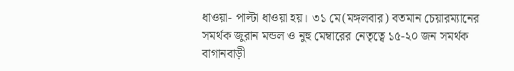ধাওয়া- পাল্টা ধাওয়া হয়। ৩১ মে(মঙ্গলবার) বতমান চেয়ারম্যানের সমর্থক জুরান মন্ডল ও নুহু মেম্বারের নেতৃত্বে ১৫-২০ জন সমর্থক বাগানবাড়ী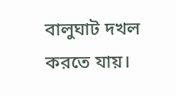বালুঘাট দখল করতে যায়।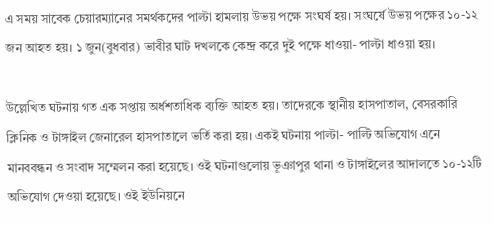এ সময় সাবেক চেয়ারম্যানের সমর্থকদের পাল্টা হামলায় উভয় পক্ষে সংঘর্ষ হয়। সংঘর্ষে উভয় পক্ষের ১০-১২ জন আহত হয়। ১ জুন(বুধবার) ভাবীর ঘাট দখলকে কেন্দ্র করে দুই পক্ষে ধাওয়া- পাল্টা ধাওয়া হয়।

উল্লেখিত ঘটনায় গত এক সপ্তায় অর্ধশতাধিক ব্যক্তি আহত হয়। তাদেরকে স্থানীয় হাসপাতাল, বেসরকারি ক্লিনিক ও টাঙ্গাইল জেনারেল হাসপাতালে ভর্তি করা হয়। একই ঘটনায় পাল্টা- পাল্টি অভিযোগ এনে মানববন্ধন ও সংবাদ সম্মেলন করা হয়েছে। ওই ঘটনাগুলোয় ভূঞাপুর থানা ও টাঙ্গাইলের আদালতে ১০-১২টি অভিযোগ দেওয়া হয়েছে। ওই ইউনিয়নে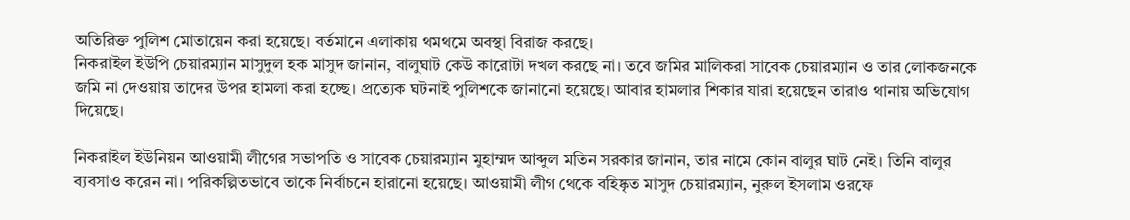অতিরিক্ত পুলিশ মোতায়েন করা হয়েছে। বর্তমানে এলাকায় থমথমে অবস্থা বিরাজ করছে।
নিকরাইল ইউপি চেয়ারম্যান মাসুদুল হক মাসুদ জানান, বালুঘাট কেউ কারোটা দখল করছে না। তবে জমির মালিকরা সাবেক চেয়ারম্যান ও তার লোকজনকে জমি না দেওয়ায় তাদের উপর হামলা করা হচ্ছে। প্রত্যেক ঘটনাই পুলিশকে জানানো হয়েছে। আবার হামলার শিকার যারা হয়েছেন তারাও থানায় অভিযোগ দিয়েছে।

নিকরাইল ইউনিয়ন আওয়ামী লীগের সভাপতি ও সাবেক চেয়ারম্যান মুহাম্মদ আব্দুল মতিন সরকার জানান, তার নামে কোন বালুর ঘাট নেই। তিনি বালুর ব্যবসাও করেন না। পরিকল্পিতভাবে তাকে নির্বাচনে হারানো হয়েছে। আওয়ামী লীগ থেকে বহিষ্কৃত মাসুদ চেয়ারম্যান, নুরুল ইসলাম ওরফে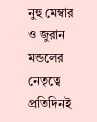নুহু মেম্বার ও জুরান মন্ডলের নেতৃত্বে প্রতিদিনই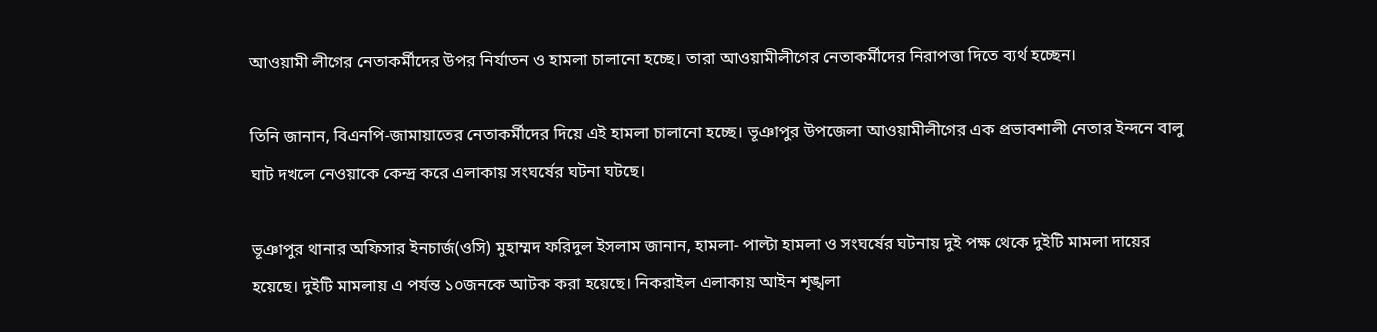আওয়ামী লীগের নেতাকর্মীদের উপর নির্যাতন ও হামলা চালানো হচ্ছে। তারা আওয়ামীলীগের নেতাকর্মীদের নিরাপত্তা দিতে ব্যর্থ হচ্ছেন।

তিনি জানান, বিএনপি-জামায়াতের নেতাকর্মীদের দিয়ে এই হামলা চালানো হচ্ছে। ভূঞাপুর উপজেলা আওয়ামীলীগের এক প্রভাবশালী নেতার ইন্দনে বালু ঘাট দখলে নেওয়াকে কেন্দ্র করে এলাকায় সংঘর্ষের ঘটনা ঘটছে।

ভূঞাপুর থানার অফিসার ইনচার্জ(ওসি) মুহাম্মদ ফরিদুল ইসলাম জানান, হামলা- পাল্টা হামলা ও সংঘর্ষের ঘটনায় দুই পক্ষ থেকে দুইটি মামলা দায়ের হয়েছে। দুইটি মামলায় এ পর্যন্ত ১০জনকে আটক করা হয়েছে। নিকরাইল এলাকায় আইন শৃঙ্খলা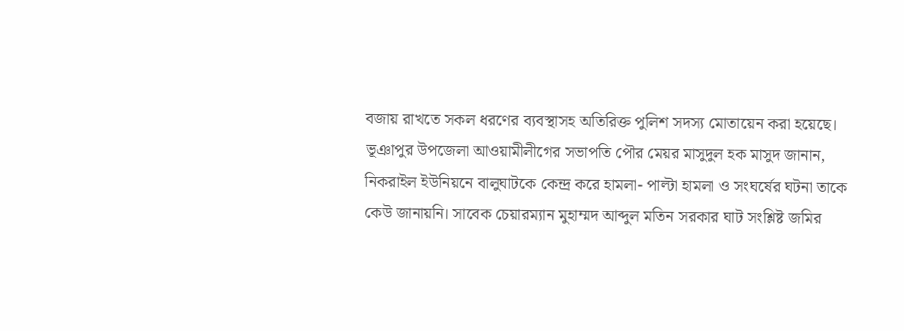বজায় রাখতে সকল ধরণের ব্যবস্থাসহ অতিরিক্ত পুলিশ সদস্য মোতায়েন করা হয়েছে।
ভূঞাপুর উপজেলা আওয়ামীলীগের সভাপতি পৌর মেয়র মাসুদুল হক মাসুদ জানান, নিকরাইল ইউনিয়নে বালুঘাটকে কেন্দ্র করে হামলা- পাল্টা হামলা ও সংঘর্ষের ঘটনা তাকে কেউ জানায়নি। সাবেক চেয়ারম্যান মুহাম্মদ আব্দুল মতিন সরকার ঘাট সংশ্লিষ্ট জমির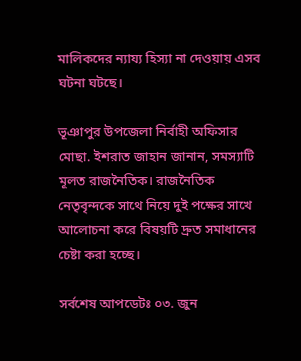মালিকদের ন্যায্য হিস্যা না দেওয়ায় এসব ঘটনা ঘটছে।

ভূঞাপুর উপজেলা নির্বাহী অফিসার মোছা. ইশরাত জাহান জানান, সমস্যাটি মূলত রাজনৈতিক। রাজনৈতিক নেতৃবৃন্দকে সাথে নিয়ে দুই পক্ষের সাখে আলোচনা করে বিষয়টি দ্রুত সমাধানের চেষ্টা করা হচ্ছে।

সর্বশেষ আপডেটঃ ০৩. জুন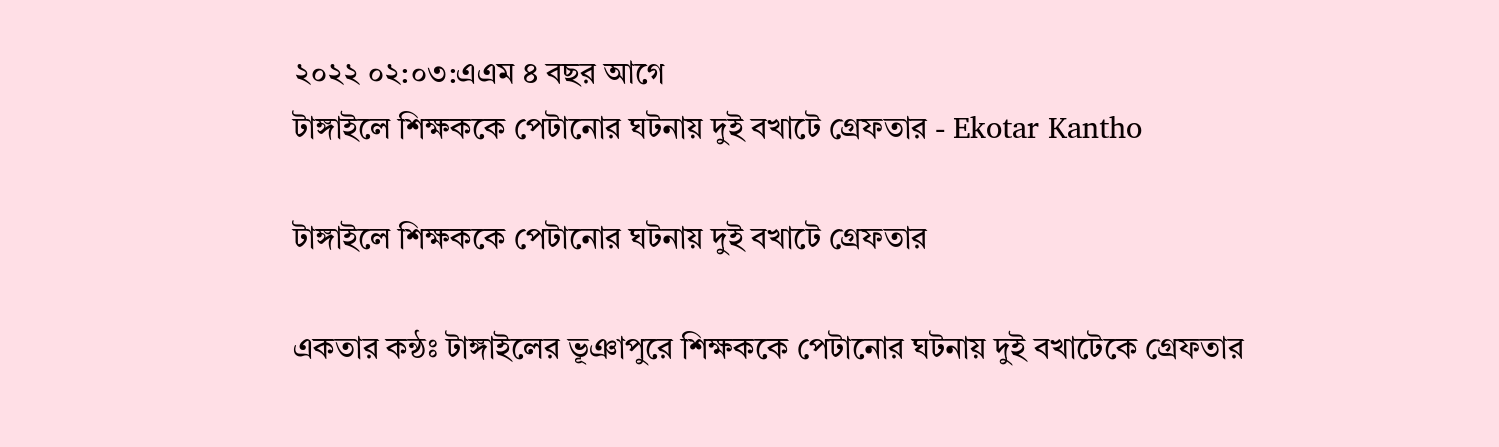২০২২ ০২:০৩:এএম ৪ বছর আগে
টাঙ্গাইলে শিক্ষককে পেটানোর ঘটনায় দুই বখাটে গ্রেফতার - Ekotar Kantho

টাঙ্গাইলে শিক্ষককে পেটানোর ঘটনায় দুই বখাটে গ্রেফতার

একতার কন্ঠঃ টাঙ্গাইলের ভূঞাপুরে শিক্ষককে পেটানোর ঘটনায় দুই বখাটেকে গ্রেফতার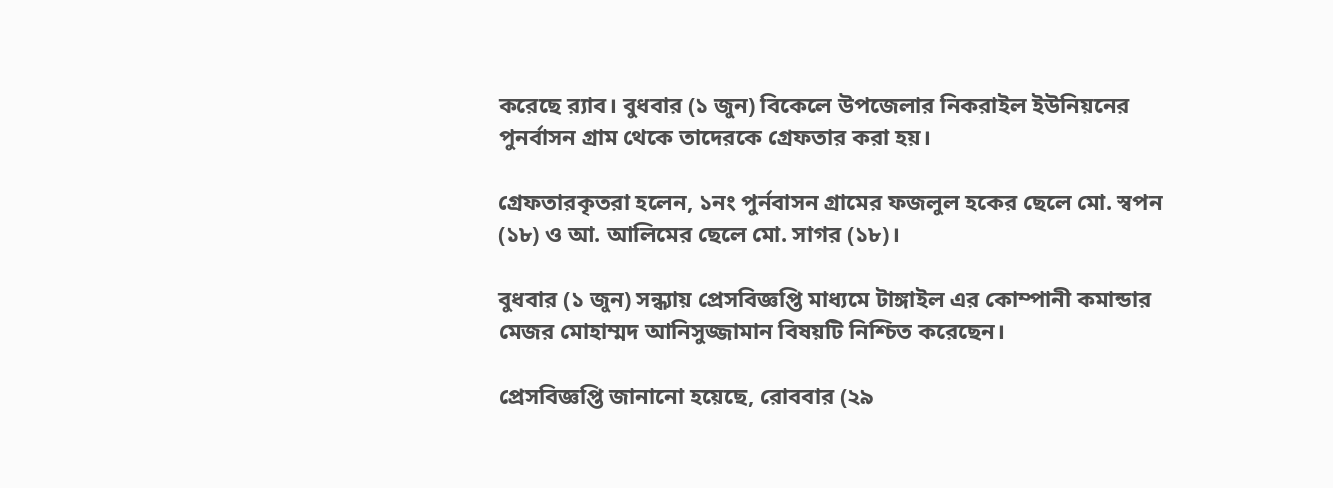করেছে র‍্যাব। বুধবার (১ জুন) বিকেলে উপজেলার নিকরাইল ইউনিয়নের পুনর্বাসন গ্রাম থেকে তাদেরকে গ্রেফতার করা হয়।

গ্রেফতারকৃতরা হলেন, ১নং পুর্নবাসন গ্রামের ফজলুল হকের ছেলে মো. স্বপন (১৮) ও আ. আলিমের ছেলে মো. সাগর (১৮)।

বুধবার (১ জুন) সন্ধ্যায় প্রেসবিজ্ঞপ্তি মাধ্যমে টাঙ্গাইল এর কোম্পানী কমান্ডার মেজর মোহাম্মদ আনিসুজ্জামান বিষয়টি নিশ্চিত করেছেন।

প্রেসবিজ্ঞপ্তি জানানো হয়েছে, রোববার (২৯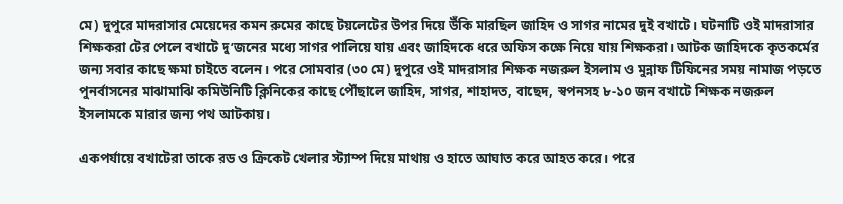মে) দুপুরে মাদরাসার মেয়েদের কমন রুমের কাছে টয়লেটের উপর দিয়ে উঁকি মারছিল জাহিদ ও সাগর নামের দুই বখাটে। ঘটনাটি ওই মাদরাসার শিক্ষকরা টের পেলে বখাটে দু’জনের মধ্যে সাগর পালিয়ে যায় এবং জাহিদকে ধরে অফিস কক্ষে নিয়ে যায় শিক্ষকরা। আটক জাহিদকে কৃতকর্মের জন্য সবার কাছে ক্ষমা চাইতে বলেন। পরে সোমবার (৩০ মে) দুপুরে ওই মাদরাসার শিক্ষক নজরুল ইসলাম ও মুন্নাফ টিফিনের সময় নামাজ পড়তে পুনর্বাসনের মাঝামাঝি কমিউনিটি ক্লিনিকের কাছে পৌঁছালে জাহিদ, সাগর, শাহাদত, বাছেদ, স্বপনসহ ৮-১০ জন বখাটে শিক্ষক নজরুল ইসলামকে মারার জন্য পথ আটকায়।

একপর্যায়ে বখাটেরা তাকে রড ও ক্রিকেট খেলার স্ট্যাম্প দিয়ে মাথায় ও হাতে আঘাত করে আহত করে। পরে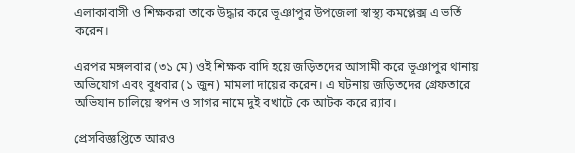এলাকাবাসী ও শিক্ষকরা তাকে উদ্ধার করে ভূঞাপুর উপজেলা স্বাস্থ্য কমপ্লেক্স এ ভর্তি করেন।

এরপর মঙ্গলবার (৩১ মে) ওই শিক্ষক বাদি হয়ে জড়িতদের আসামী করে ভূঞাপুর থানায় অভিযোগ এবং বুধবার (১ জুন) মামলা দায়ের করেন। এ ঘটনায় জড়িতদের গ্রেফতারে অভিযান চালিয়ে স্বপন ও সাগর নামে দুই বখাটে কে আটক করে র‍্যাব।

প্রেসবিজ্ঞপ্তিতে আরও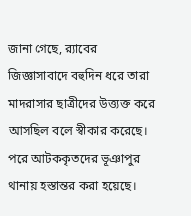জানা গেছে, র‌্যাবের জিজ্ঞাসাবাদে বহুদিন ধরে তারা মাদরাসার ছাত্রীদের উত্ত্যক্ত করে আসছিল বলে স্বীকার করেছে। পরে আটককৃতদের ভূঞাপুর থানায় হস্তান্তর করা হয়েছে।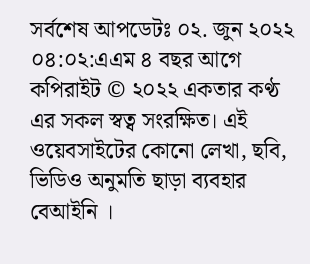সর্বশেষ আপডেটঃ ০২. জুন ২০২২ ০৪:০২:এএম ৪ বছর আগে
কপিরাইট © ২০২২ একতার কণ্ঠ এর সকল স্বত্ব সংরক্ষিত। এই ওয়েবসাইটের কোনো লেখা, ছবি, ভিডিও অনুমতি ছাড়া ব্যবহার বেআইনি ।